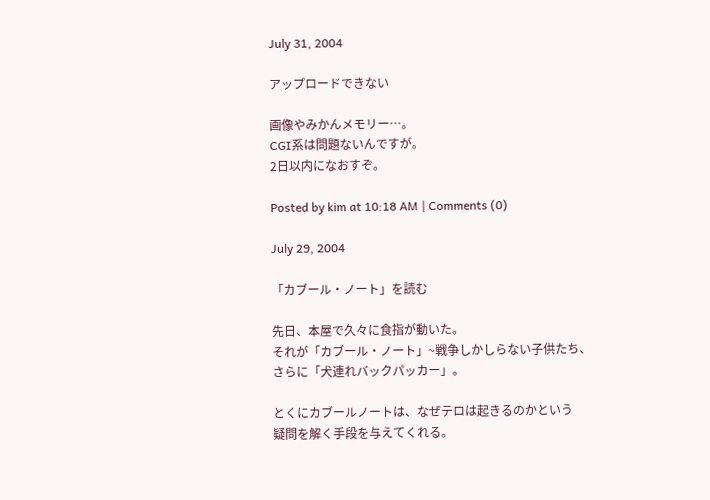July 31, 2004

アップロードできない

画像やみかんメモリー…。
CGI系は問題ないんですが。
2日以内になおすぞ。

Posted by kim at 10:18 AM | Comments (0)

July 29, 2004

「カブール・ノート」を読む

先日、本屋で久々に食指が動いた。
それが「カブール・ノート」~戦争しかしらない子供たち、
さらに「犬連れバックパッカー」。

とくにカブールノートは、なぜテロは起きるのかという
疑問を解く手段を与えてくれる。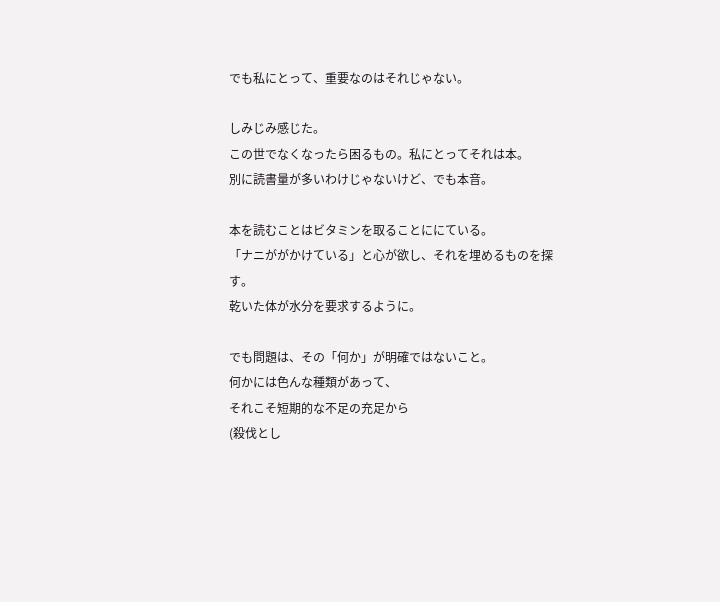でも私にとって、重要なのはそれじゃない。

しみじみ感じた。
この世でなくなったら困るもの。私にとってそれは本。
別に読書量が多いわけじゃないけど、でも本音。

本を読むことはビタミンを取ることににている。
「ナニががかけている」と心が欲し、それを埋めるものを探す。
乾いた体が水分を要求するように。

でも問題は、その「何か」が明確ではないこと。
何かには色んな種類があって、
それこそ短期的な不足の充足から
(殺伐とし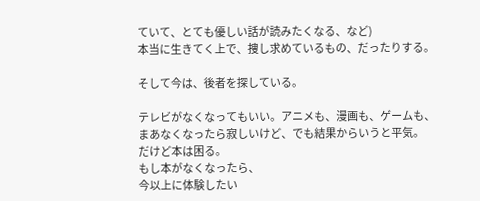ていて、とても優しい話が読みたくなる、など)
本当に生きてく上で、捜し求めているもの、だったりする。

そして今は、後者を探している。

テレビがなくなってもいい。アニメも、漫画も、ゲームも、
まあなくなったら寂しいけど、でも結果からいうと平気。
だけど本は困る。
もし本がなくなったら、
今以上に体験したい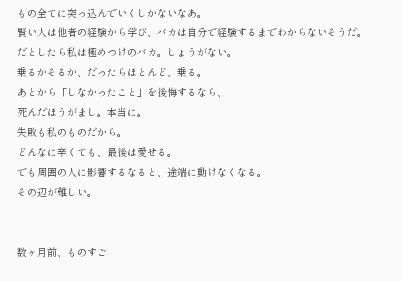もの全てに突っ込んでいくしかないなあ。
賢い人は他者の経験から学び、バカは自分で経験するまでわからないそうだ。
だとしたら私は極めつけのバカ。しょうがない。
乗るかそるか、だったらほとんど、乗る。
あとから「しなかったこと」を後悔するなら、
死んだほうがまし。本当に。
失敗も私のものだから。
どんなに辛くても、最後は愛せる。
でも周囲の人に影響するなると、途端に動けなくなる。
その辺が難しい。


数ヶ月前、ものすご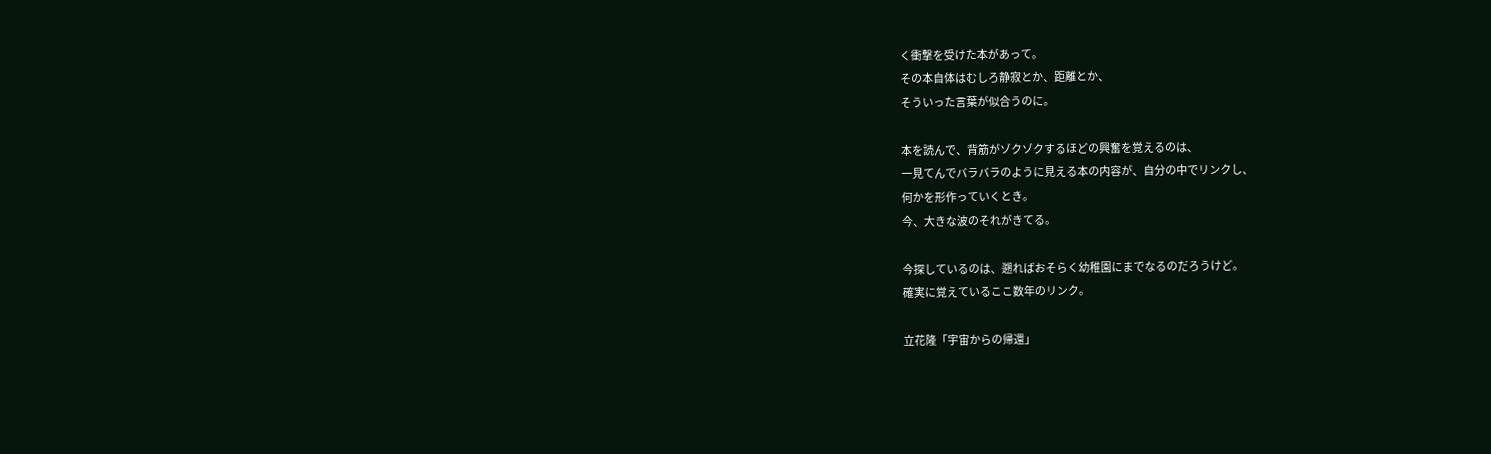く衝撃を受けた本があって。
その本自体はむしろ静寂とか、距離とか、
そういった言葉が似合うのに。

本を読んで、背筋がゾクゾクするほどの興奮を覚えるのは、
一見てんでバラバラのように見える本の内容が、自分の中でリンクし、
何かを形作っていくとき。
今、大きな波のそれがきてる。

今探しているのは、遡ればおそらく幼稚園にまでなるのだろうけど。
確実に覚えているここ数年のリンク。

立花隆「宇宙からの帰還」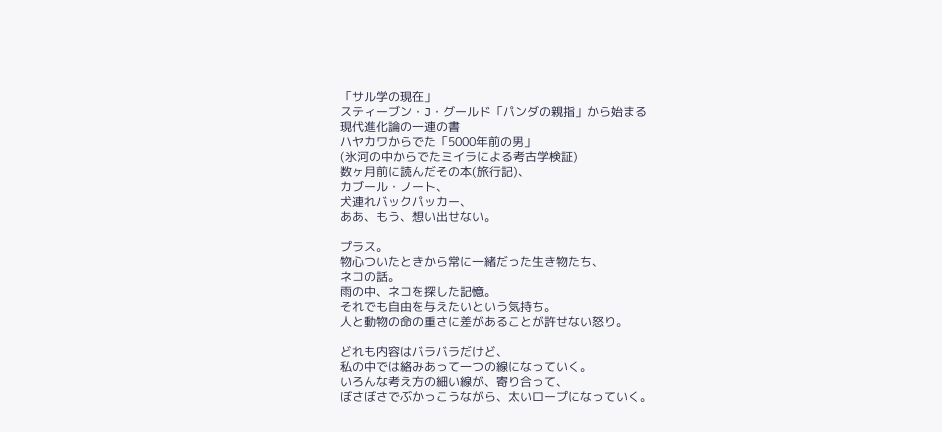「サル学の現在」
スティーブン・J・グールド「パンダの親指」から始まる
現代進化論の一連の書
ハヤカワからでた「5000年前の男」
(氷河の中からでたミイラによる考古学検証)
数ヶ月前に読んだその本(旅行記)、
カブール・ノート、
犬連れバックパッカー、
ああ、もう、想い出せない。

プラス。
物心ついたときから常に一緒だった生き物たち、
ネコの話。
雨の中、ネコを探した記憶。
それでも自由を与えたいという気持ち。
人と動物の命の重さに差があることが許せない怒り。

どれも内容はバラバラだけど、
私の中では絡みあって一つの線になっていく。
いろんな考え方の細い線が、寄り合って、
ぼさぼさでぶかっこうながら、太いロープになっていく。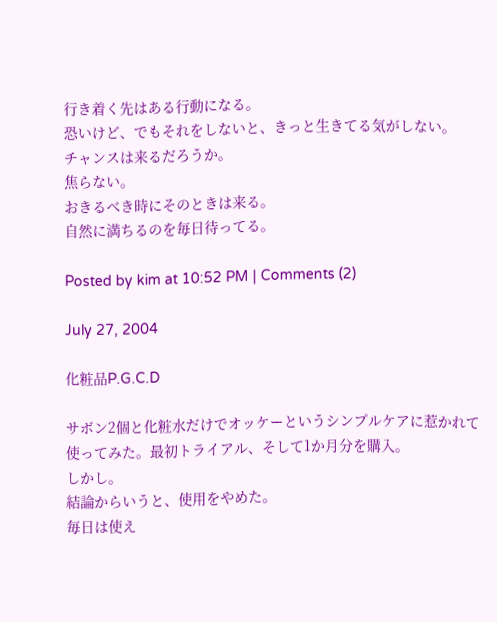行き着く先はある行動になる。
恐いけど、でもそれをしないと、きっと生きてる気がしない。
チャンスは来るだろうか。
焦らない。
おきるべき時にそのときは来る。
自然に満ちるのを毎日待ってる。

Posted by kim at 10:52 PM | Comments (2)

July 27, 2004

化粧品P.G.C.D

サボン2個と化粧水だけでオッケーというシンプルケアに惹かれて
使ってみた。最初トライアル、そして1か月分を購入。
しかし。
結論からいうと、使用をやめた。
毎日は使え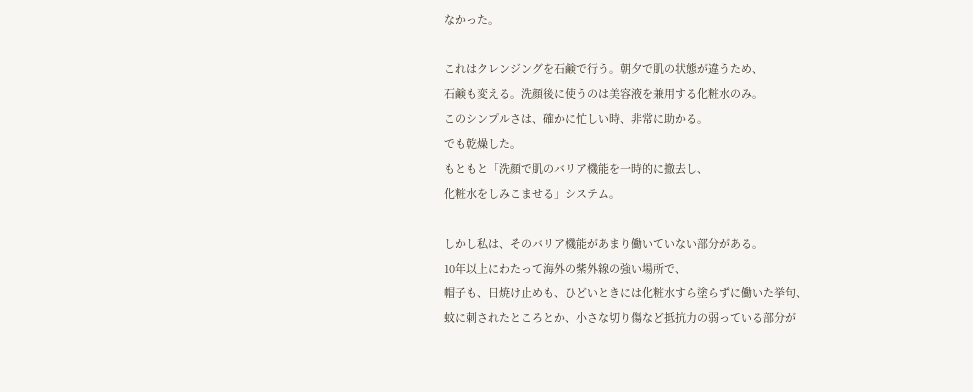なかった。

これはクレンジングを石鹸で行う。朝夕で肌の状態が違うため、
石鹸も変える。洗顔後に使うのは美容液を兼用する化粧水のみ。
このシンプルさは、確かに忙しい時、非常に助かる。
でも乾燥した。
もともと「洗顔で肌のバリア機能を一時的に撤去し、
化粧水をしみこませる」システム。

しかし私は、そのバリア機能があまり働いていない部分がある。
10年以上にわたって海外の紫外線の強い場所で、
帽子も、日焼け止めも、ひどいときには化粧水すら塗らずに働いた挙句、
蚊に刺されたところとか、小さな切り傷など抵抗力の弱っている部分が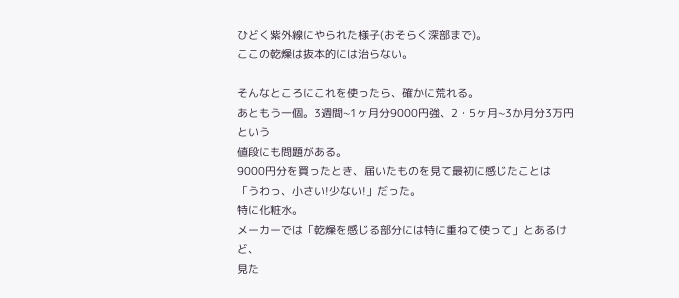ひどく紫外線にやられた様子(おそらく深部まで)。
ここの乾燥は抜本的には治らない。

そんなところにこれを使ったら、確かに荒れる。
あともう一個。3週間~1ヶ月分9000円強、2・5ヶ月~3か月分3万円という
値段にも問題がある。
9000円分を買ったとき、届いたものを見て最初に感じたことは
「うわっ、小さい!少ない!」だった。
特に化粧水。
メーカーでは「乾燥を感じる部分には特に重ねて使って」とあるけど、
見た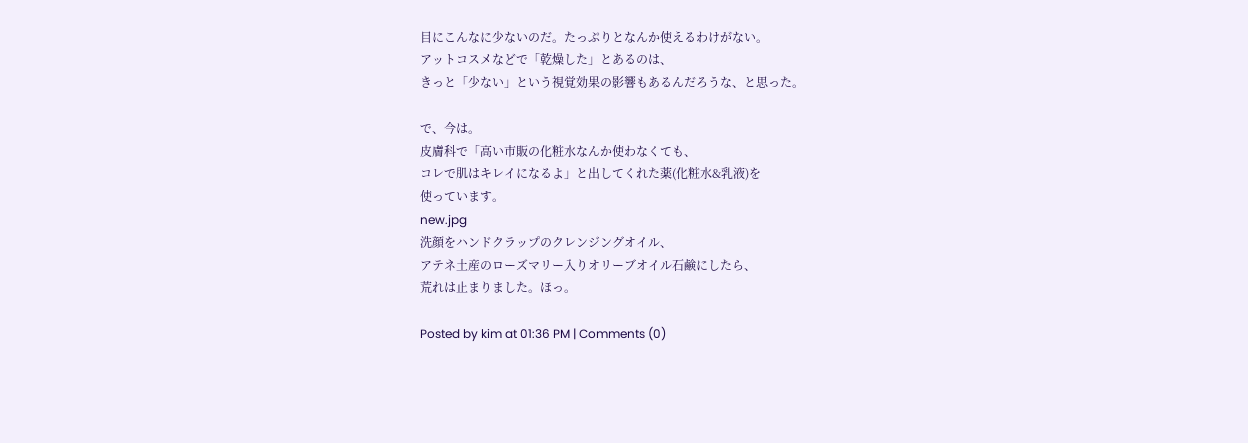目にこんなに少ないのだ。たっぷりとなんか使えるわけがない。
アットコスメなどで「乾燥した」とあるのは、
きっと「少ない」という視覚効果の影響もあるんだろうな、と思った。

で、今は。
皮膚科で「高い市販の化粧水なんか使わなくても、
コレで肌はキレイになるよ」と出してくれた薬(化粧水&乳液)を
使っています。
new.jpg
洗顔をハンドクラップのクレンジングオイル、
アテネ土産のローズマリー入りオリーブオイル石鹸にしたら、
荒れは止まりました。ほっ。

Posted by kim at 01:36 PM | Comments (0)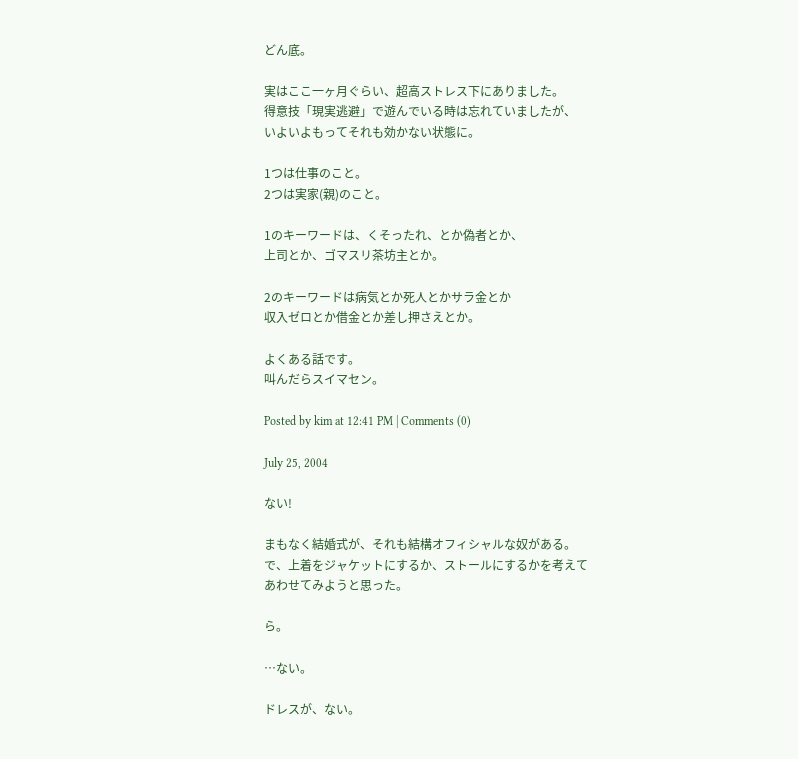どん底。

実はここ一ヶ月ぐらい、超高ストレス下にありました。
得意技「現実逃避」で遊んでいる時は忘れていましたが、
いよいよもってそれも効かない状態に。

1つは仕事のこと。
2つは実家(親)のこと。

1のキーワードは、くそったれ、とか偽者とか、
上司とか、ゴマスリ茶坊主とか。

2のキーワードは病気とか死人とかサラ金とか
収入ゼロとか借金とか差し押さえとか。

よくある話です。
叫んだらスイマセン。

Posted by kim at 12:41 PM | Comments (0)

July 25, 2004

ない!

まもなく結婚式が、それも結構オフィシャルな奴がある。
で、上着をジャケットにするか、ストールにするかを考えて
あわせてみようと思った。

ら。

…ない。

ドレスが、ない。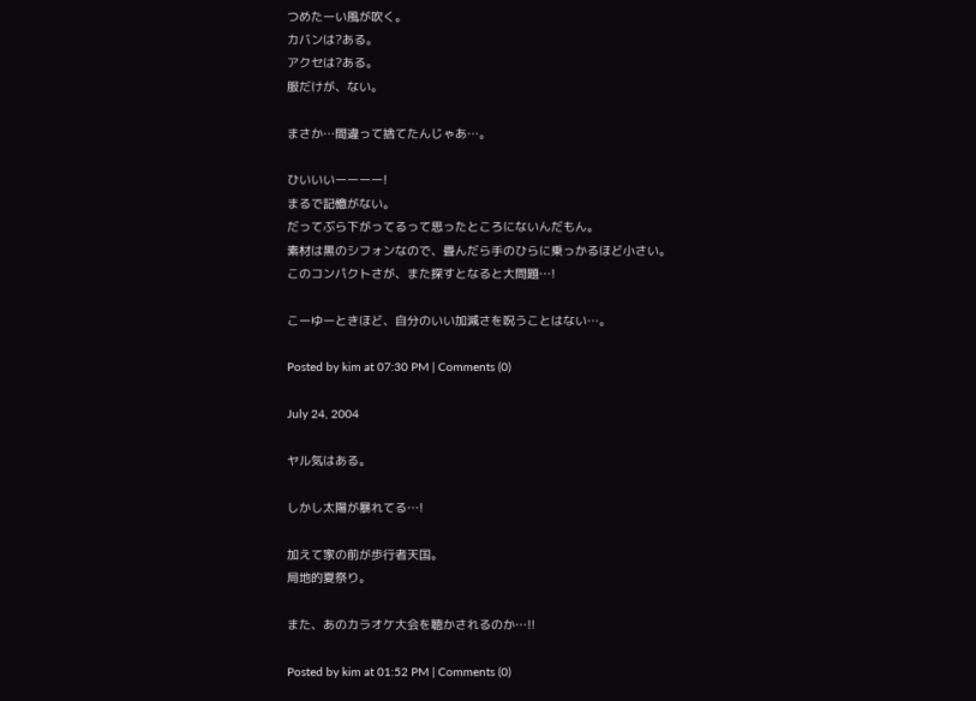つめたーい風が吹く。
カバンは?ある。
アクセは?ある。
服だけが、ない。

まさか…間違って捨てたんじゃあ…。

ひいいいーーーー!
まるで記憶がない。
だってぶら下がってるって思ったところにないんだもん。
素材は黒のシフォンなので、畳んだら手のひらに乗っかるほど小さい。
このコンパクトさが、また探すとなると大問題…!

こーゆーときほど、自分のいい加減さを呪うことはない…。

Posted by kim at 07:30 PM | Comments (0)

July 24, 2004

ヤル気はある。

しかし太陽が暴れてる…!

加えて家の前が歩行者天国。
局地的夏祭り。

また、あのカラオケ大会を聴かされるのか…!!

Posted by kim at 01:52 PM | Comments (0)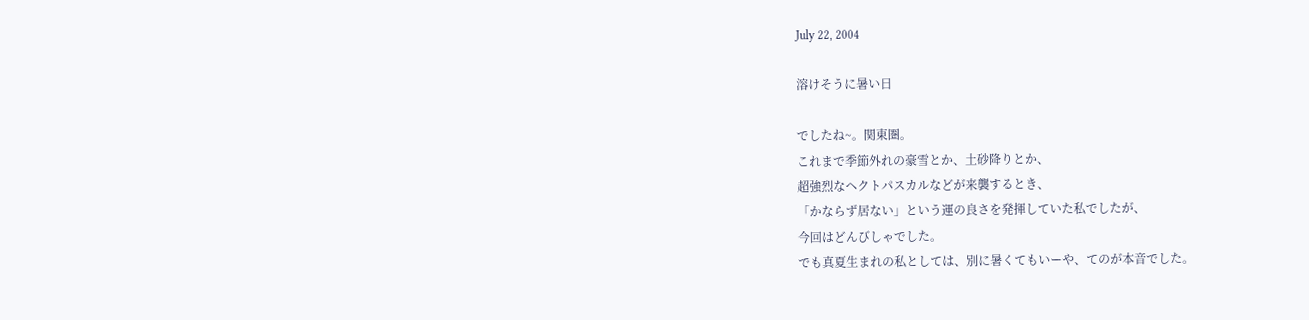July 22, 2004

溶けそうに暑い日

でしたね~。関東圏。
これまで季節外れの豪雪とか、土砂降りとか、
超強烈なヘクトパスカルなどが来襲するとき、
「かならず居ない」という運の良さを発揮していた私でしたが、
今回はどんびしゃでした。
でも真夏生まれの私としては、別に暑くてもいーや、てのが本音でした。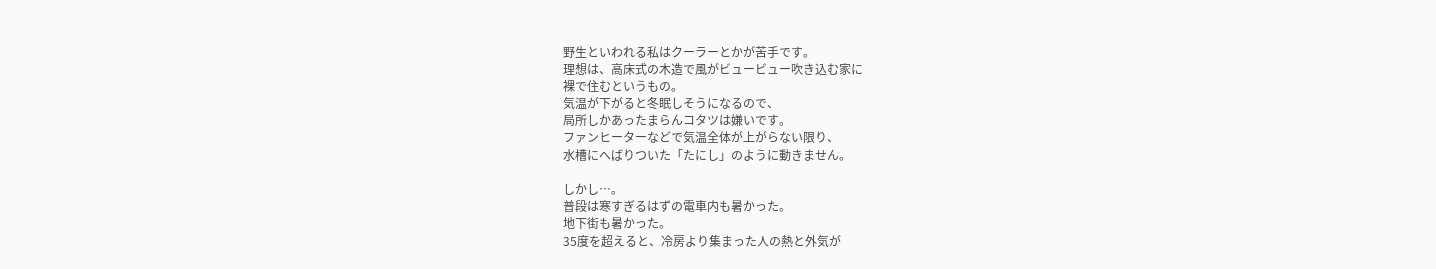野生といわれる私はクーラーとかが苦手です。
理想は、高床式の木造で風がビュービュー吹き込む家に
裸で住むというもの。
気温が下がると冬眠しそうになるので、
局所しかあったまらんコタツは嫌いです。
ファンヒーターなどで気温全体が上がらない限り、
水槽にへばりついた「たにし」のように動きません。

しかし…。
普段は寒すぎるはずの電車内も暑かった。
地下街も暑かった。
35度を超えると、冷房より集まった人の熱と外気が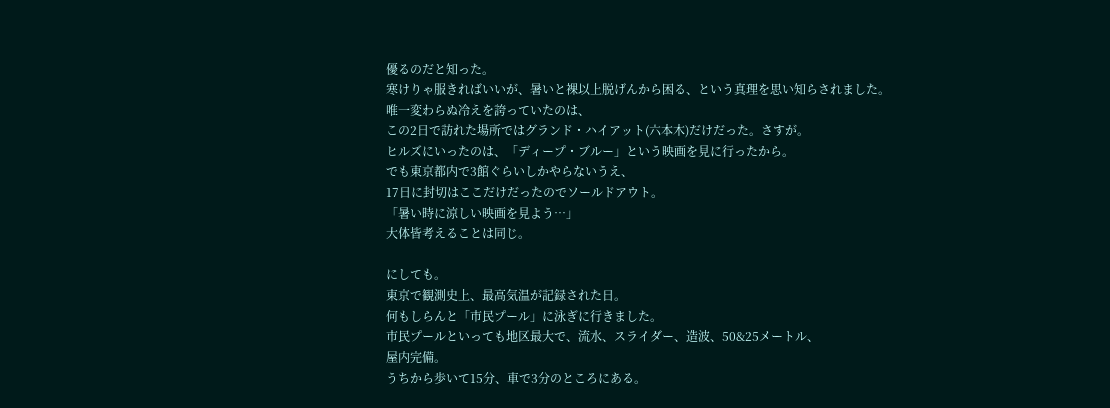優るのだと知った。
寒けりゃ服きればいいが、暑いと裸以上脱げんから困る、という真理を思い知らされました。
唯一変わらぬ冷えを誇っていたのは、
この2日で訪れた場所ではグランド・ハイアット(六本木)だけだった。さすが。
ヒルズにいったのは、「ディープ・ブルー」という映画を見に行ったから。
でも東京都内で3館ぐらいしかやらないうえ、
17日に封切はここだけだったのでソールドアウト。
「暑い時に涼しい映画を見よう…」
大体皆考えることは同じ。

にしても。
東京で観測史上、最高気温が記録された日。
何もしらんと「市民プール」に泳ぎに行きました。
市民プールといっても地区最大で、流水、スライダー、造波、50&25メートル、
屋内完備。
うちから歩いて15分、車で3分のところにある。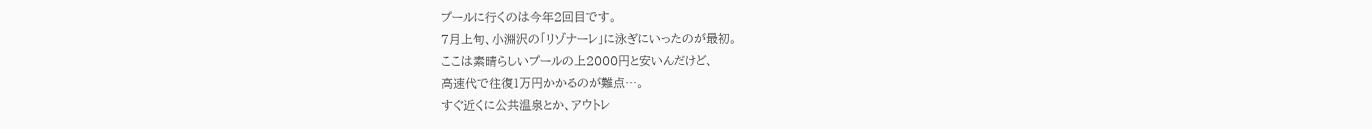プールに行くのは今年2回目です。
7月上旬、小淵沢の「リゾナーレ」に泳ぎにいったのが最初。
ここは素晴らしいプールの上2000円と安いんだけど、
高速代で往復1万円かかるのが難点…。
すぐ近くに公共温泉とか、アウトレ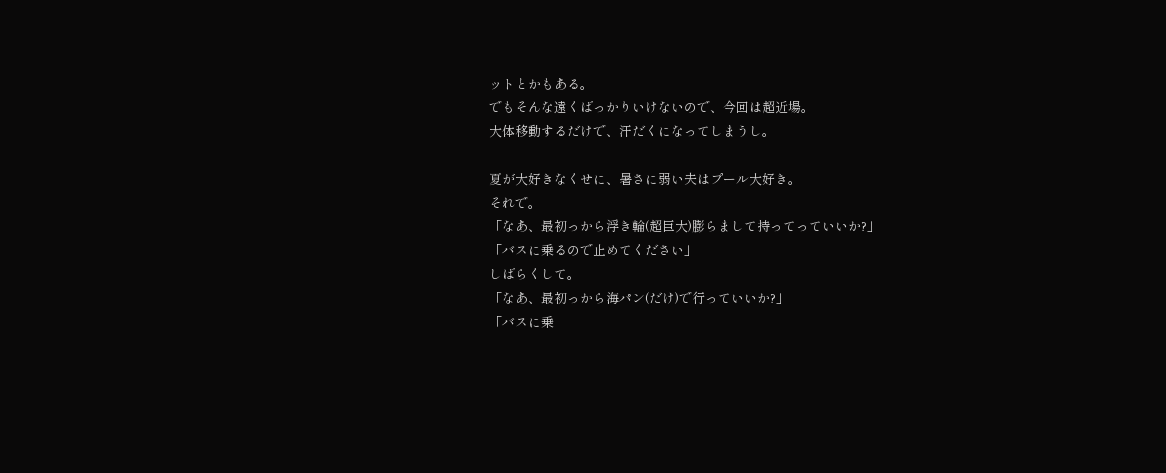ットとかもある。
でもそんな遠くばっかりいけないので、今回は超近場。
大体移動するだけで、汗だくになってしまうし。

夏が大好きなくせに、暑さに弱い夫はプール大好き。
それで。
「なあ、最初っから浮き輪(超巨大)膨らまして持ってっていいか?」
「バスに乗るので止めてください」
しばらくして。
「なあ、最初っから海パン(だけ)で行っていいか?」
「バスに乗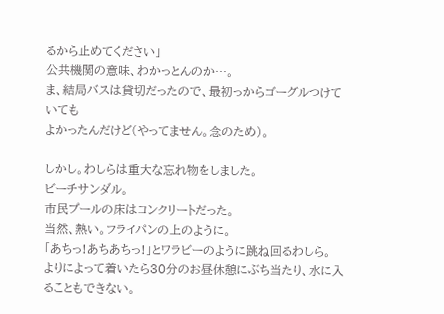るから止めてください」
公共機関の意味、わかっとんのか…。
ま、結局バスは貸切だったので、最初っからゴーグルつけていても
よかったんだけど(やってません。念のため)。

しかし。わしらは重大な忘れ物をしました。
ビーチサンダル。
市民プールの床はコンクリートだった。
当然、熱い。フライパンの上のように。
「あちっ!あちあちっ!」とワラビーのように跳ね回るわしら。
よりによって着いたら30分のお昼休憩にぶち当たり、水に入ることもできない。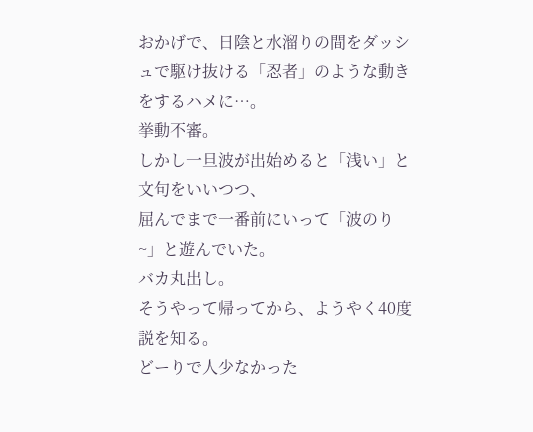おかげで、日陰と水溜りの間をダッシュで駆け抜ける「忍者」のような動きをするハメに…。
挙動不審。
しかし一旦波が出始めると「浅い」と文句をいいつつ、
屈んでまで一番前にいって「波のり~」と遊んでいた。
バカ丸出し。
そうやって帰ってから、ようやく40度説を知る。
どーりで人少なかった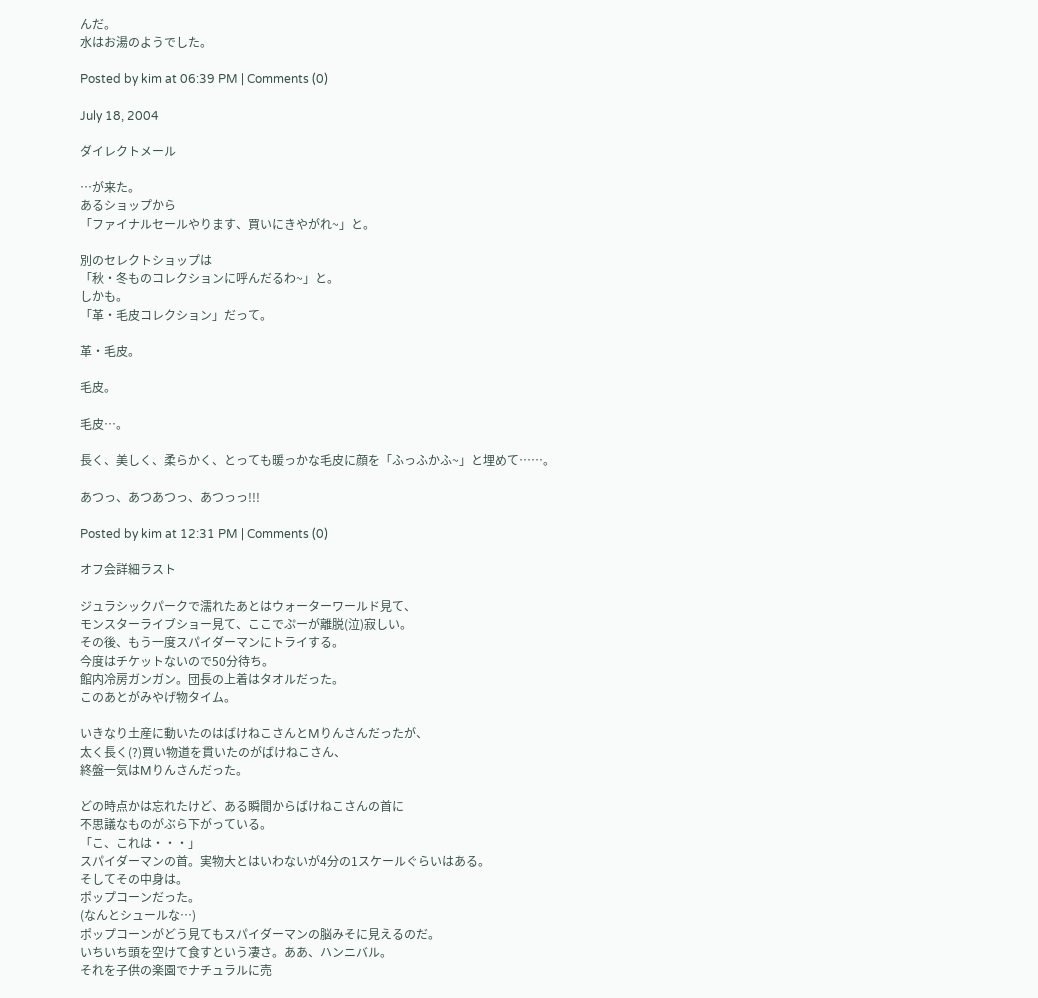んだ。
水はお湯のようでした。

Posted by kim at 06:39 PM | Comments (0)

July 18, 2004

ダイレクトメール

…が来た。
あるショップから
「ファイナルセールやります、買いにきやがれ~」と。

別のセレクトショップは
「秋・冬ものコレクションに呼んだるわ~」と。
しかも。
「革・毛皮コレクション」だって。

革・毛皮。

毛皮。

毛皮…。

長く、美しく、柔らかく、とっても暖っかな毛皮に顔を「ふっふかふ~」と埋めて……。

あつっ、あつあつっ、あつっっ!!!

Posted by kim at 12:31 PM | Comments (0)

オフ会詳細ラスト

ジュラシックパークで濡れたあとはウォーターワールド見て、
モンスターライブショー見て、ここでぷーが離脱(泣)寂しい。
その後、もう一度スパイダーマンにトライする。
今度はチケットないので50分待ち。
館内冷房ガンガン。団長の上着はタオルだった。
このあとがみやげ物タイム。

いきなり土産に動いたのはばけねこさんとMりんさんだったが、
太く長く(?)買い物道を貫いたのがばけねこさん、
終盤一気はMりんさんだった。

どの時点かは忘れたけど、ある瞬間からばけねこさんの首に
不思議なものがぶら下がっている。
「こ、これは・・・」
スパイダーマンの首。実物大とはいわないが4分の1スケールぐらいはある。
そしてその中身は。
ポップコーンだった。
(なんとシュールな…)
ポップコーンがどう見てもスパイダーマンの脳みそに見えるのだ。
いちいち頭を空けて食すという凄さ。ああ、ハンニバル。
それを子供の楽園でナチュラルに売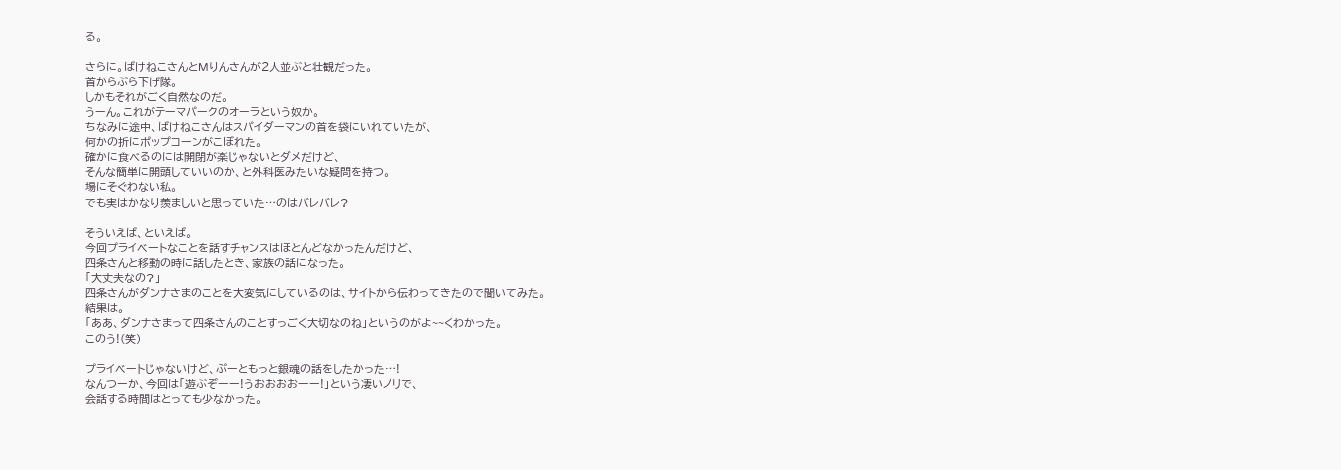る。

さらに。ばけねこさんとMりんさんが2人並ぶと壮観だった。
首からぶら下げ隊。
しかもそれがごく自然なのだ。
うーん。これがテーマパークのオーラという奴か。
ちなみに途中、ばけねこさんはスパイダーマンの首を袋にいれていたが、
何かの折にポップコーンがこぼれた。
確かに食べるのには開閉が楽じゃないとダメだけど、
そんな簡単に開頭していいのか、と外科医みたいな疑問を持つ。
場にそぐわない私。
でも実はかなり羨ましいと思っていた…のはバレバレ?

そういえば、といえば。
今回プライベートなことを話すチャンスはほとんどなかったんだけど、
四条さんと移動の時に話したとき、家族の話になった。
「大丈夫なの?」
四条さんがダンナさまのことを大変気にしているのは、サイトから伝わってきたので聞いてみた。
結果は。
「ああ、ダンナさまって四条さんのことすっごく大切なのね」というのがよ~~くわかった。
このう!(笑)

プライベートじゃないけど、ぷーともっと銀魂の話をしたかった…!
なんつーか、今回は「遊ぶぞーー!うおおおおーー!」という凄いノリで、
会話する時間はとっても少なかった。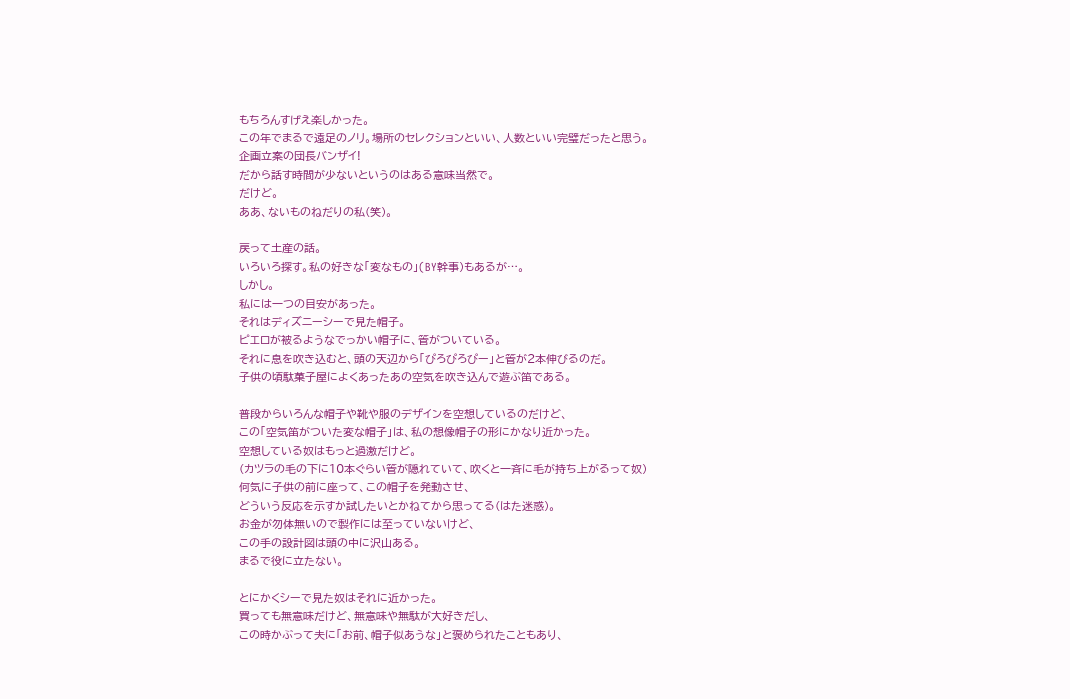もちろんすげえ楽しかった。
この年でまるで遠足のノリ。場所のセレクションといい、人数といい完璧だったと思う。
企画立案の団長バンザイ!
だから話す時間が少ないというのはある意味当然で。
だけど。
ああ、ないものねだりの私(笑)。

戻って土産の話。
いろいろ探す。私の好きな「変なもの」(BY幹事)もあるが…。
しかし。
私には一つの目安があった。
それはディズニーシーで見た帽子。
ピエロが被るようなでっかい帽子に、管がついている。
それに息を吹き込むと、頭の天辺から「ぴろぴろぴー」と管が2本伸びるのだ。
子供の頃駄菓子屋によくあったあの空気を吹き込んで遊ぶ笛である。

普段からいろんな帽子や靴や服のデザインを空想しているのだけど、
この「空気笛がついた変な帽子」は、私の想像帽子の形にかなり近かった。
空想している奴はもっと過激だけど。
(カツラの毛の下に10本ぐらい管が隠れていて、吹くと一斉に毛が持ち上がるって奴)
何気に子供の前に座って、この帽子を発動させ、
どういう反応を示すか試したいとかねてから思ってる(はた迷惑)。
お金が勿体無いので製作には至っていないけど、
この手の設計図は頭の中に沢山ある。
まるで役に立たない。

とにかくシーで見た奴はそれに近かった。
買っても無意味だけど、無意味や無駄が大好きだし、
この時かぶって夫に「お前、帽子似あうな」と褒められたこともあり、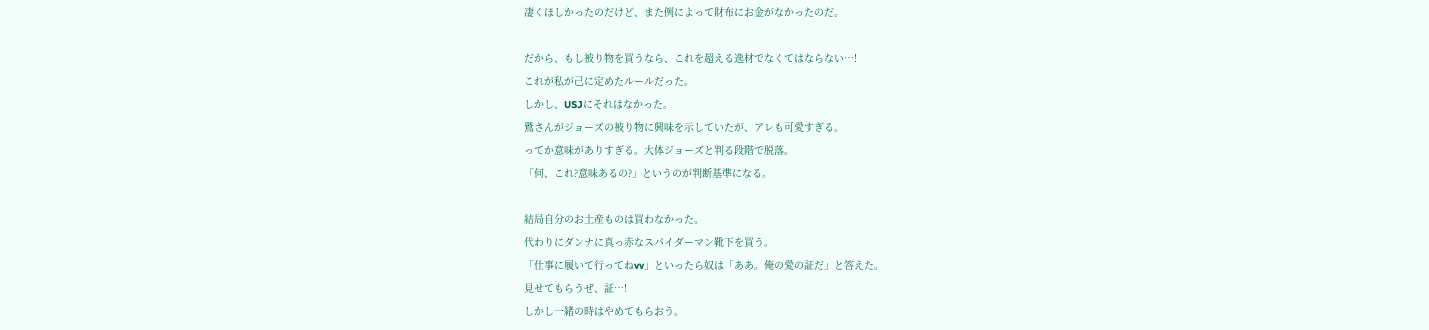凄くほしかったのだけど、また例によって財布にお金がなかったのだ。

だから、もし被り物を買うなら、これを超える逸材でなくてはならない…!
これが私が己に定めたルールだった。
しかし、USJにそれはなかった。
鷲さんがジョーズの被り物に興味を示していたが、アレも可愛すぎる。
ってか意味がありすぎる。大体ジョーズと判る段階で脱落。
「何、これ?意味あるの?」というのが判断基準になる。

結局自分のお土産ものは買わなかった。
代わりにダンナに真っ赤なスパイダーマン靴下を買う。
「仕事に履いて行ってねvv」といったら奴は「ああ。俺の愛の証だ」と答えた。
見せてもらうぜ、証…!
しかし一緒の時はやめてもらおう。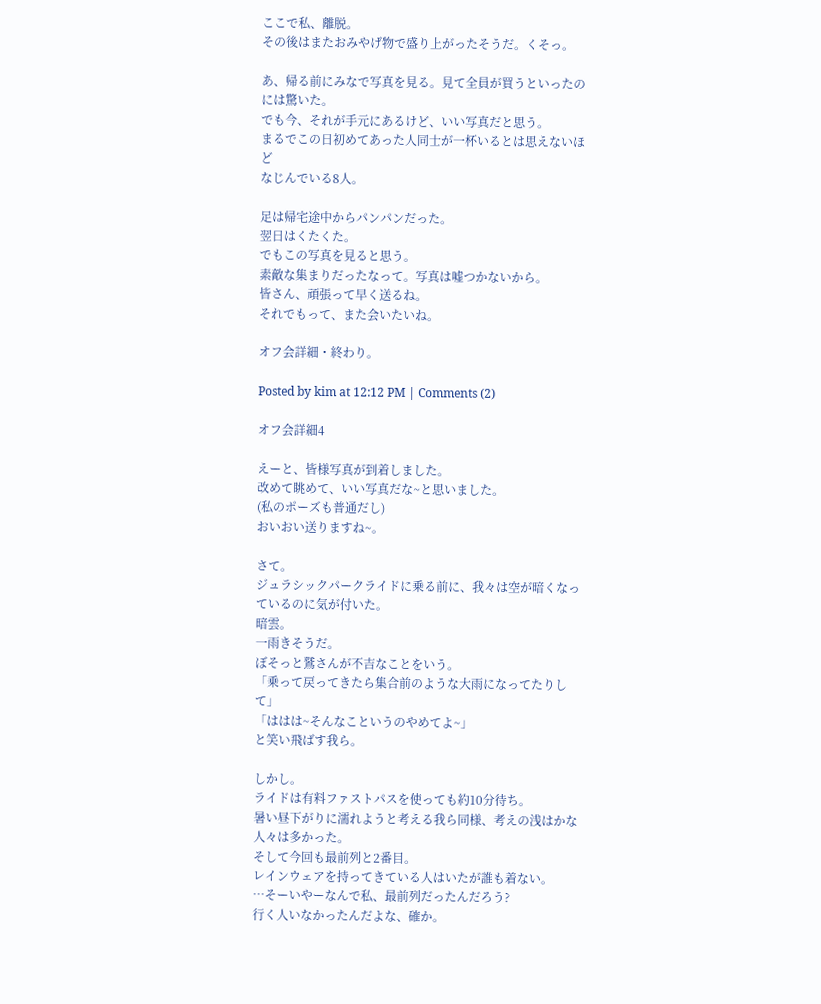ここで私、離脱。
その後はまたおみやげ物で盛り上がったそうだ。くそっ。

あ、帰る前にみなで写真を見る。見て全員が買うといったのには驚いた。
でも今、それが手元にあるけど、いい写真だと思う。
まるでこの日初めてあった人同士が一杯いるとは思えないほど
なじんでいる8人。

足は帰宅途中からパンパンだった。
翌日はくたくた。
でもこの写真を見ると思う。
素敵な集まりだったなって。写真は嘘つかないから。
皆さん、頑張って早く送るね。
それでもって、また会いたいね。

オフ会詳細・終わり。

Posted by kim at 12:12 PM | Comments (2)

オフ会詳細4

えーと、皆様写真が到着しました。
改めて眺めて、いい写真だな~と思いました。
(私のポーズも普通だし)
おいおい送りますね~。

さて。
ジュラシックパークライドに乗る前に、我々は空が暗くなっているのに気が付いた。
暗雲。
一雨きそうだ。
ぼそっと鷲さんが不吉なことをいう。
「乗って戻ってきたら集合前のような大雨になってたりして」
「ははは~そんなこというのやめてよ~」
と笑い飛ばす我ら。

しかし。
ライドは有料ファストパスを使っても約10分待ち。
暑い昼下がりに濡れようと考える我ら同様、考えの浅はかな人々は多かった。
そして今回も最前列と2番目。
レインウェアを持ってきている人はいたが誰も着ない。
…そーいやーなんで私、最前列だったんだろう?
行く人いなかったんだよな、確か。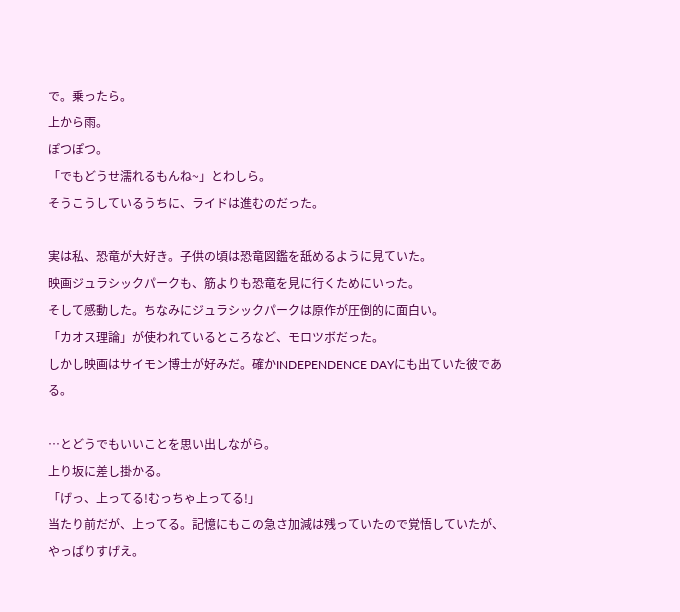で。乗ったら。
上から雨。
ぽつぽつ。
「でもどうせ濡れるもんね~」とわしら。
そうこうしているうちに、ライドは進むのだった。

実は私、恐竜が大好き。子供の頃は恐竜図鑑を舐めるように見ていた。
映画ジュラシックパークも、筋よりも恐竜を見に行くためにいった。
そして感動した。ちなみにジュラシックパークは原作が圧倒的に面白い。
「カオス理論」が使われているところなど、モロツボだった。
しかし映画はサイモン博士が好みだ。確かINDEPENDENCE DAYにも出ていた彼である。

…とどうでもいいことを思い出しながら。
上り坂に差し掛かる。
「げっ、上ってる!むっちゃ上ってる!」
当たり前だが、上ってる。記憶にもこの急さ加減は残っていたので覚悟していたが、
やっぱりすげえ。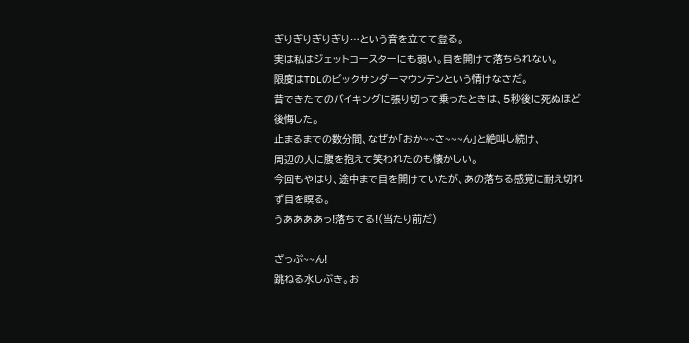ぎりぎりぎりぎり…という音を立てて登る。
実は私はジェットコースターにも弱い。目を開けて落ちられない。
限度はTDLのビックサンダーマウンテンという情けなさだ。
昔できたてのバイキングに張り切って乗ったときは、5秒後に死ぬほど後悔した。
止まるまでの数分間、なぜか「おか~~さ~~~ん」と絶叫し続け、
周辺の人に腹を抱えて笑われたのも懐かしい。
今回もやはり、途中まで目を開けていたが、あの落ちる感覚に耐え切れず目を瞑る。
うああああっ!落ちてる!(当たり前だ)

ざっぷ~~ん!
跳ねる水しぶき。お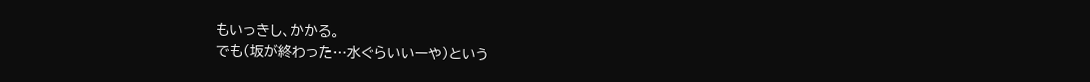もいっきし、かかる。
でも(坂が終わった…水ぐらいいーや)という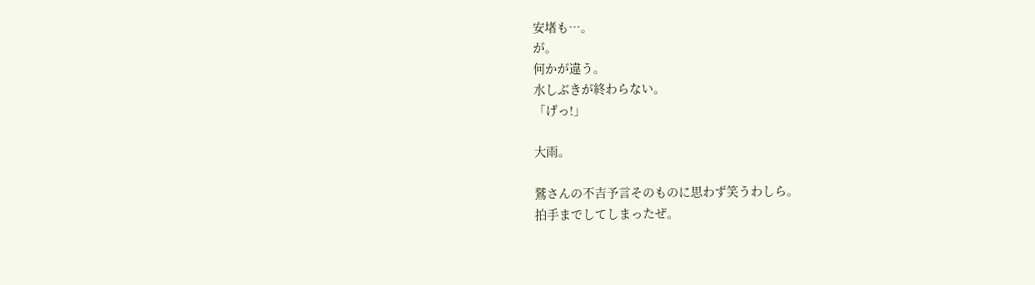安堵も…。
が。
何かが違う。
水しぶきが終わらない。
「げっ!」

大雨。

鷲さんの不吉予言そのものに思わず笑うわしら。
拍手までしてしまったぜ。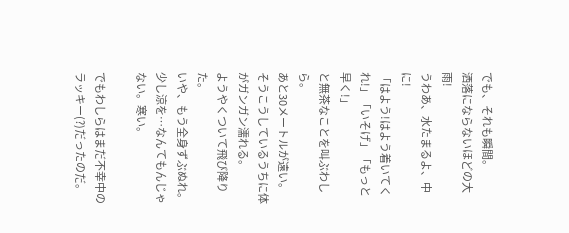でも、それも瞬間。
洒落にならないほどの大雨!
うわあ、水たまるよ、中に!
「はよう!はよう着いてくれ!」「いそげ」「もっと早く!」
と無茶なことを叫ぶわしら。
あと30メートルが遠い。
そうこうしているうちに体がガンガン濡れる。
ようやくついて飛び降りた。
いや、もう全身ずぶぬれ。
少し涼を…なんてもんじゃない。寒い。

でもわしらはまだ不幸中のラッキー(?)だったのだ。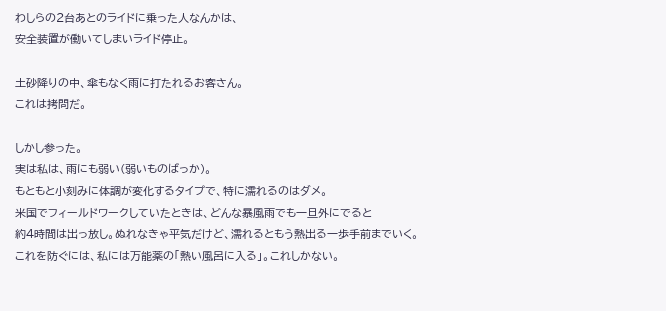わしらの2台あとのライドに乗った人なんかは、
安全装置が働いてしまいライド停止。

土砂降りの中、傘もなく雨に打たれるお客さん。
これは拷問だ。

しかし参った。
実は私は、雨にも弱い(弱いものばっか)。
もともと小刻みに体調が変化するタイプで、特に濡れるのはダメ。
米国でフィールドワークしていたときは、どんな暴風雨でも一旦外にでると
約4時間は出っ放し。ぬれなきゃ平気だけど、濡れるともう熱出る一歩手前までいく。
これを防ぐには、私には万能薬の「熱い風呂に入る」。これしかない。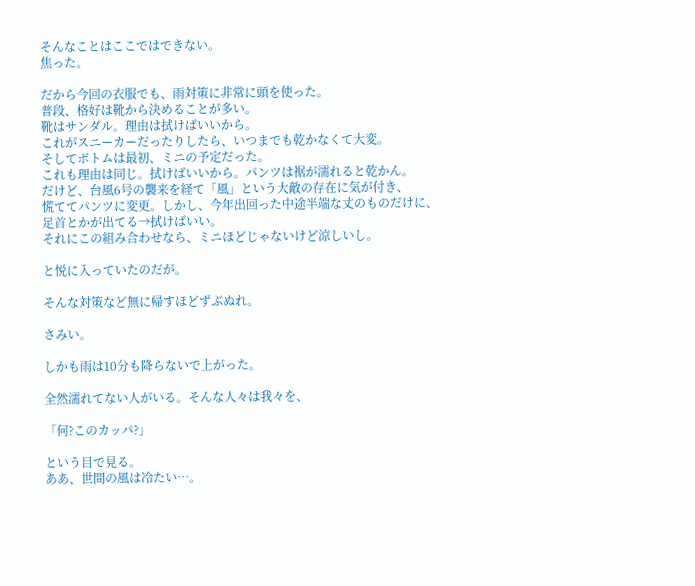そんなことはここではできない。
焦った。

だから今回の衣服でも、雨対策に非常に頭を使った。
普段、格好は靴から決めることが多い。
靴はサンダル。理由は拭けばいいから。
これがスニーカーだったりしたら、いつまでも乾かなくて大変。
そしてボトムは最初、ミニの予定だった。
これも理由は同じ。拭けばいいから。パンツは裾が濡れると乾かん。
だけど、台風6号の襲来を経て「風」という大敵の存在に気が付き、
慌ててパンツに変更。しかし、今年出回った中途半端な丈のものだけに、
足首とかが出てる→拭けばいい。
それにこの組み合わせなら、ミニほどじゃないけど涼しいし。

と悦に入っていたのだが。

そんな対策など無に帰すほどずぶぬれ。

さみい。

しかも雨は10分も降らないで上がった。

全然濡れてない人がいる。そんな人々は我々を、

「何?このカッパ?」

という目で見る。
ああ、世間の風は冷たい…。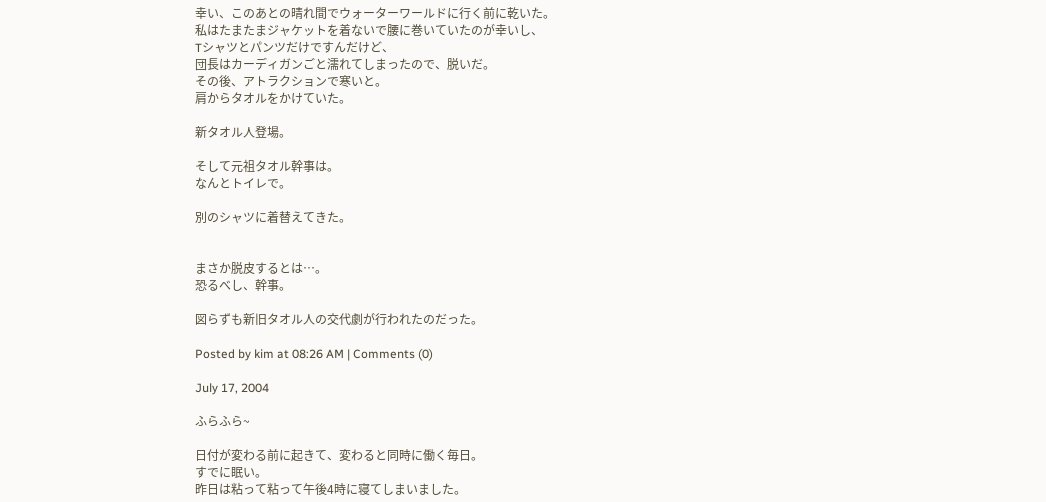幸い、このあとの晴れ間でウォーターワールドに行く前に乾いた。
私はたまたまジャケットを着ないで腰に巻いていたのが幸いし、
Tシャツとパンツだけですんだけど、
団長はカーディガンごと濡れてしまったので、脱いだ。
その後、アトラクションで寒いと。
肩からタオルをかけていた。

新タオル人登場。

そして元祖タオル幹事は。
なんとトイレで。

別のシャツに着替えてきた。


まさか脱皮するとは…。
恐るべし、幹事。

図らずも新旧タオル人の交代劇が行われたのだった。

Posted by kim at 08:26 AM | Comments (0)

July 17, 2004

ふらふら~

日付が変わる前に起きて、変わると同時に働く毎日。
すでに眠い。
昨日は粘って粘って午後4時に寝てしまいました。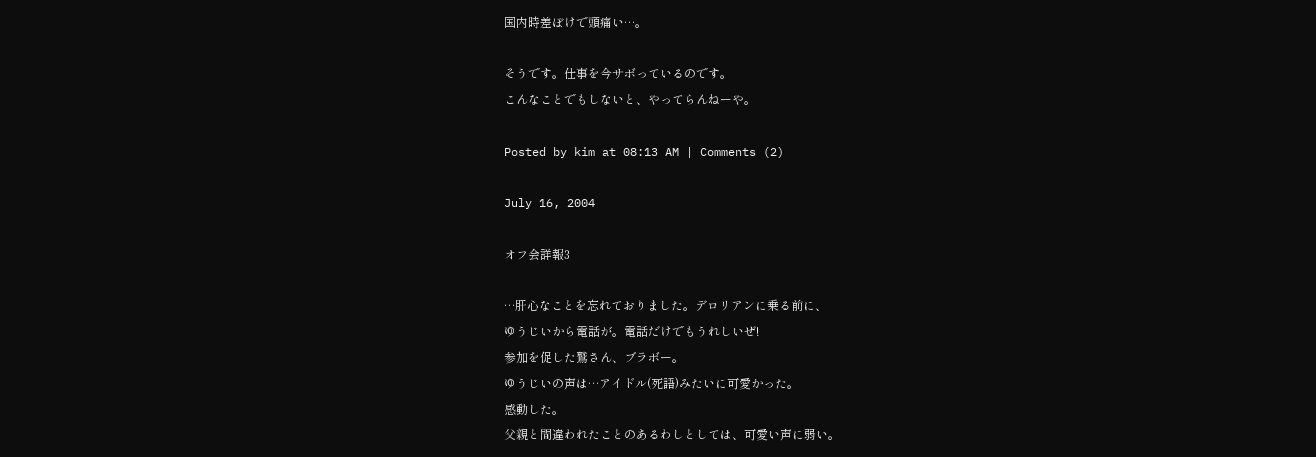国内時差ぼけで頭痛い…。

そうです。仕事を今サボっているのです。
こんなことでもしないと、やってらんねーや。

Posted by kim at 08:13 AM | Comments (2)

July 16, 2004

オフ会詳報3

…肝心なことを忘れておりました。デロリアンに乗る前に、
ゆうじいから電話が。電話だけでもうれしいぜ!
参加を促した鷲さん、ブラボー。
ゆうじいの声は…アイドル(死語)みたいに可愛かった。
感動した。
父親と間違われたことのあるわしとしては、可愛い声に弱い。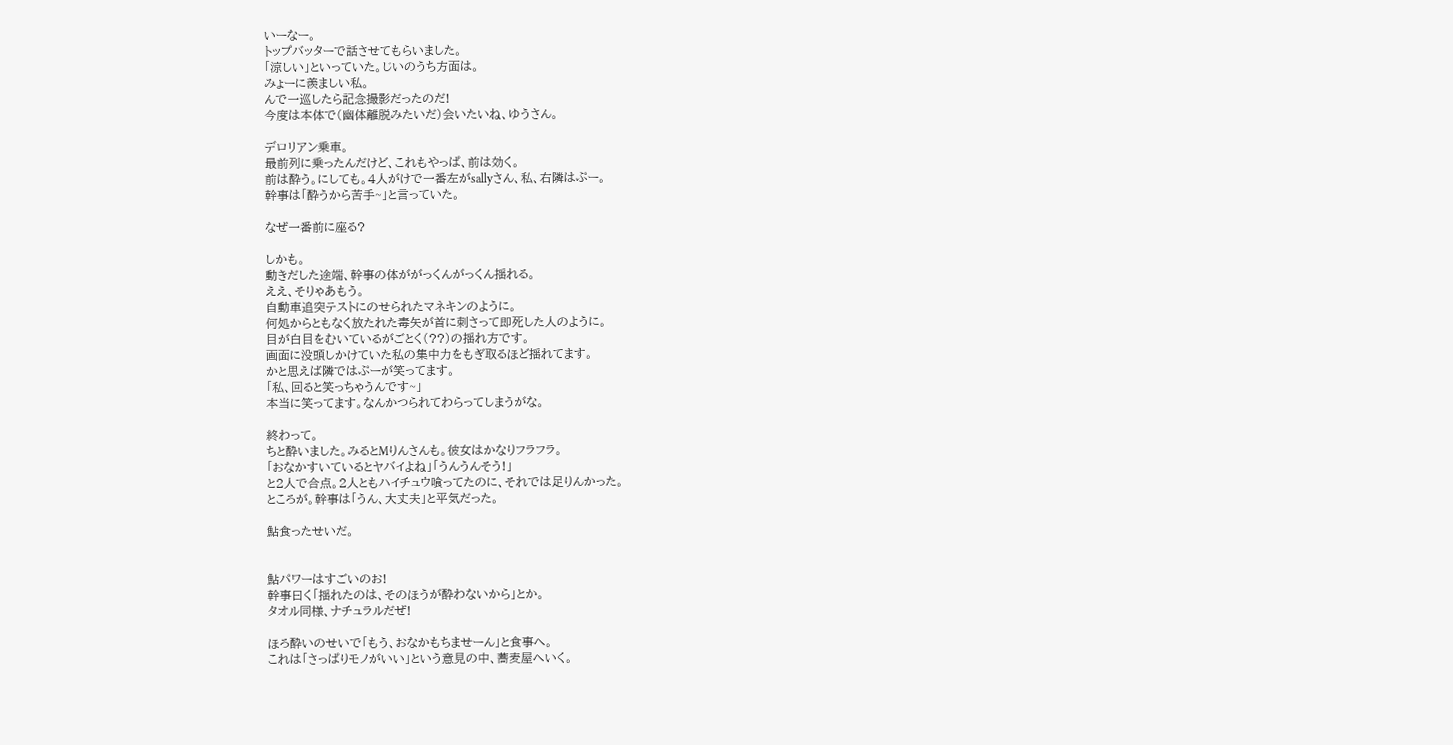いーなー。
トップバッターで話させてもらいました。
「涼しい」といっていた。じいのうち方面は。
みょーに羨ましい私。
んで一巡したら記念撮影だったのだ!
今度は本体で(幽体離脱みたいだ)会いたいね、ゆうさん。

デロリアン乗車。
最前列に乗ったんだけど、これもやっぱ、前は効く。
前は酔う。にしても。4人がけで一番左がsallyさん、私、右隣はぷー。
幹事は「酔うから苦手~」と言っていた。

なぜ一番前に座る?

しかも。
動きだした途端、幹事の体ががっくんがっくん揺れる。
ええ、そりゃあもう。
自動車追突テストにのせられたマネキンのように。
何処からともなく放たれた毒矢が首に刺さって即死した人のように。
目が白目をむいているがごとく(??)の揺れ方です。
画面に没頭しかけていた私の集中力をもぎ取るほど揺れてます。
かと思えば隣ではぷーが笑ってます。
「私、回ると笑っちゃうんです~」
本当に笑ってます。なんかつられてわらってしまうがな。

終わって。
ちと酔いました。みるとMりんさんも。彼女はかなりフラフラ。
「おなかすいているとヤバイよね」「うんうんそう!」
と2人で合点。2人ともハイチュウ喰ってたのに、それでは足りんかった。
ところが。幹事は「うん、大丈夫」と平気だった。

鮎食ったせいだ。


鮎パワーはすごいのお!
幹事曰く「揺れたのは、そのほうが酔わないから」とか。
タオル同様、ナチュラルだぜ!

ほろ酔いのせいで「もう、おなかもちませーん」と食事へ。
これは「さっぱりモノがいい」という意見の中、蕎麦屋へいく。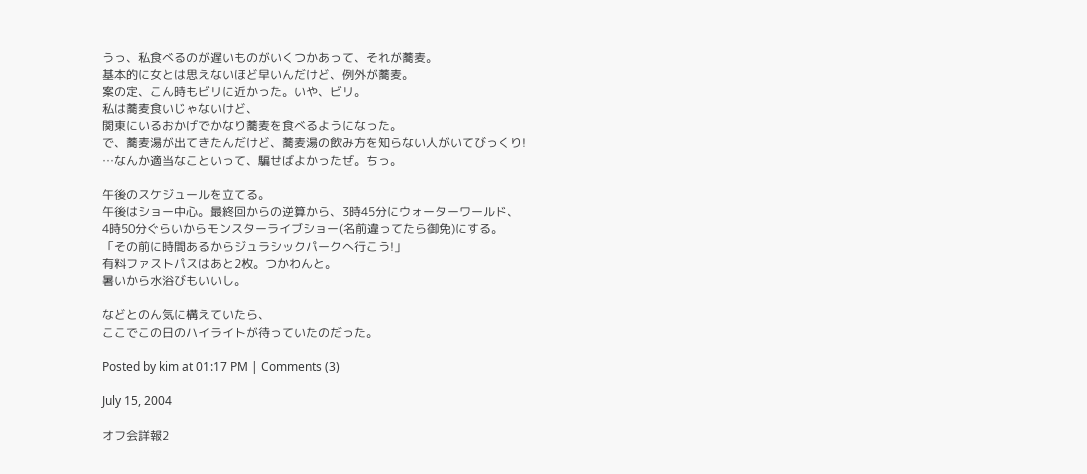うっ、私食べるのが遅いものがいくつかあって、それが蕎麦。
基本的に女とは思えないほど早いんだけど、例外が蕎麦。
案の定、こん時もビリに近かった。いや、ビリ。
私は蕎麦食いじゃないけど、
関東にいるおかげでかなり蕎麦を食べるようになった。
で、蕎麦湯が出てきたんだけど、蕎麦湯の飲み方を知らない人がいてびっくり!
…なんか適当なこといって、騙せばよかったぜ。ちっ。

午後のスケジュールを立てる。
午後はショー中心。最終回からの逆算から、3時45分にウォーターワールド、
4時50分ぐらいからモンスターライブショー(名前違ってたら御免)にする。
「その前に時間あるからジュラシックパークへ行こう!」
有料ファストパスはあと2枚。つかわんと。
暑いから水浴びもいいし。

などとのん気に構えていたら、
ここでこの日のハイライトが待っていたのだった。

Posted by kim at 01:17 PM | Comments (3)

July 15, 2004

オフ会詳報2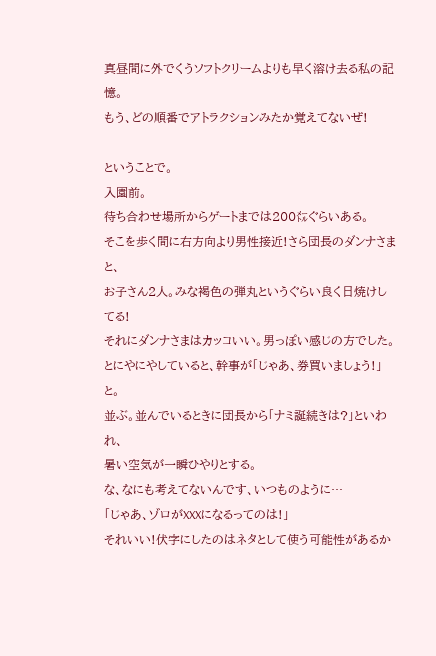真昼間に外でくうソフトクリームよりも早く溶け去る私の記憶。
もう、どの順番でアトラクションみたか覚えてないぜ!

ということで。
入園前。
待ち合わせ場所からゲートまでは200㍍ぐらいある。
そこを歩く間に右方向より男性接近!さら団長のダンナさまと、
お子さん2人。みな褐色の弾丸というぐらい良く日焼けしてる!
それにダンナさまはカッコいい。男っぽい感じの方でした。
とにやにやしていると、幹事が「じゃあ、券買いましょう!」と。
並ぶ。並んでいるときに団長から「ナミ誕続きは?」といわれ、
暑い空気が一瞬ひやりとする。
な、なにも考えてないんです、いつものように…
「じゃあ、ゾロがXXXになるってのは!」
それいい!伏字にしたのはネタとして使う可能性があるか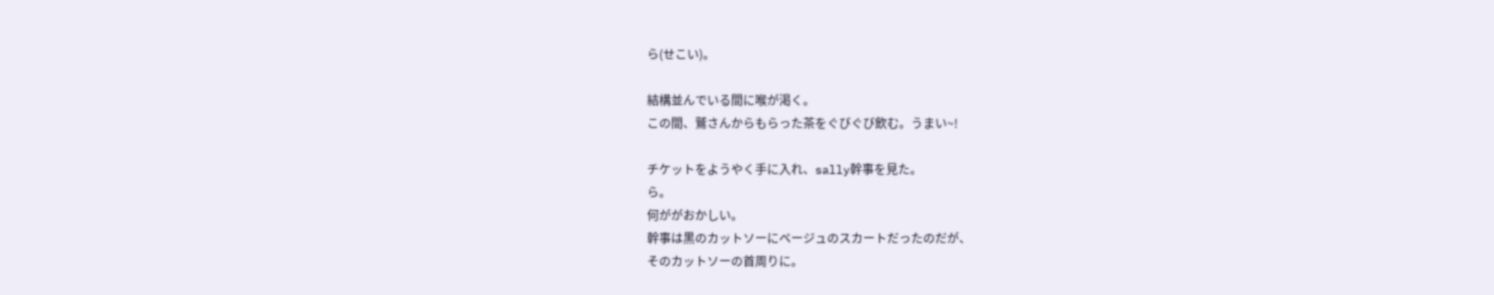ら(せこい)。

結構並んでいる間に喉が渇く。
この間、鷲さんからもらった茶をぐびぐび飲む。うまい~!

チケットをようやく手に入れ、sally幹事を見た。
ら。
何ががおかしい。
幹事は黒のカットソーにベージュのスカートだったのだが、
そのカットソーの首周りに。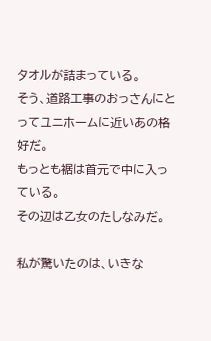タオルが詰まっている。
そう、道路工事のおっさんにとってユニホームに近いあの格好だ。
もっとも裾は首元で中に入っている。
その辺は乙女のたしなみだ。

私が驚いたのは、いきな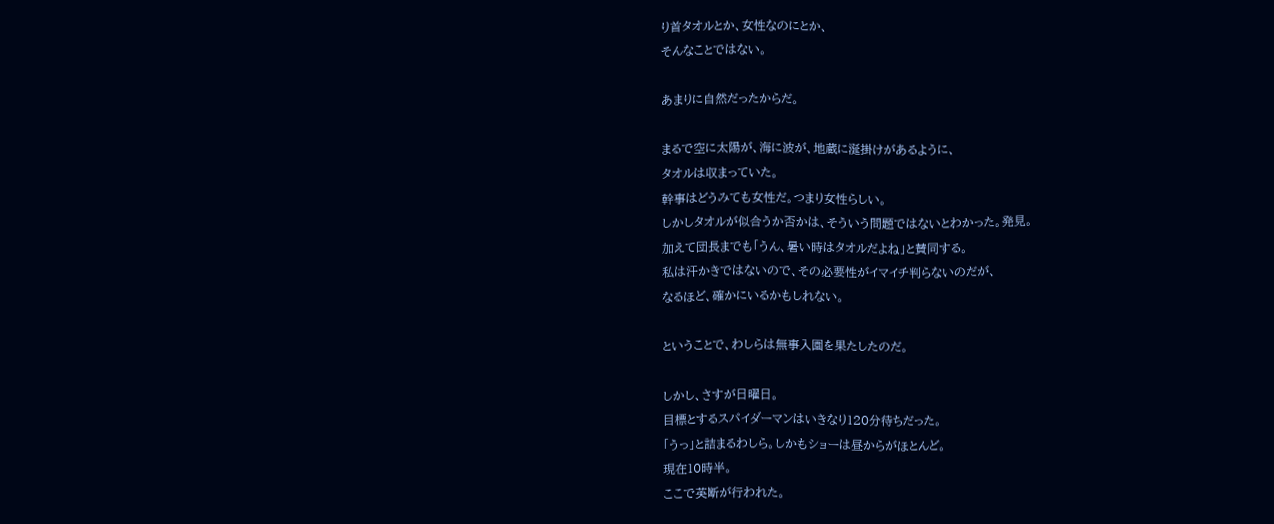り首タオルとか、女性なのにとか、
そんなことではない。

あまりに自然だったからだ。

まるで空に太陽が、海に波が、地蔵に涎掛けがあるように、
タオルは収まっていた。
幹事はどうみても女性だ。つまり女性らしい。
しかしタオルが似合うか否かは、そういう問題ではないとわかった。発見。
加えて団長までも「うん、暑い時はタオルだよね」と賛同する。
私は汗かきではないので、その必要性がイマイチ判らないのだが、
なるほど、確かにいるかもしれない。

ということで、わしらは無事入園を果たしたのだ。

しかし、さすが日曜日。
目標とするスパイダーマンはいきなり120分待ちだった。
「うっ」と詰まるわしら。しかもショーは昼からがほとんど。
現在10時半。
ここで英断が行われた。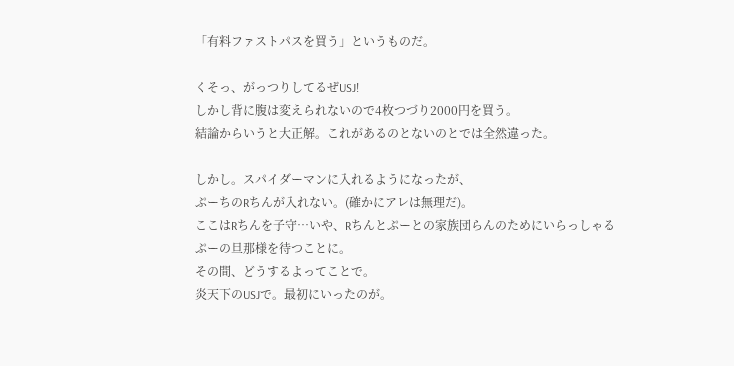「有料ファストパスを買う」というものだ。

くそっ、がっつりしてるぜUSJ!
しかし背に腹は変えられないので4枚つづり2000円を買う。
結論からいうと大正解。これがあるのとないのとでは全然違った。

しかし。スパイダーマンに入れるようになったが、
ぷーちのRちんが入れない。(確かにアレは無理だ)。
ここはRちんを子守…いや、Rちんとぷーとの家族団らんのためにいらっしゃる
ぷーの旦那様を待つことに。
その間、どうするよってことで。
炎天下のUSJで。最初にいったのが。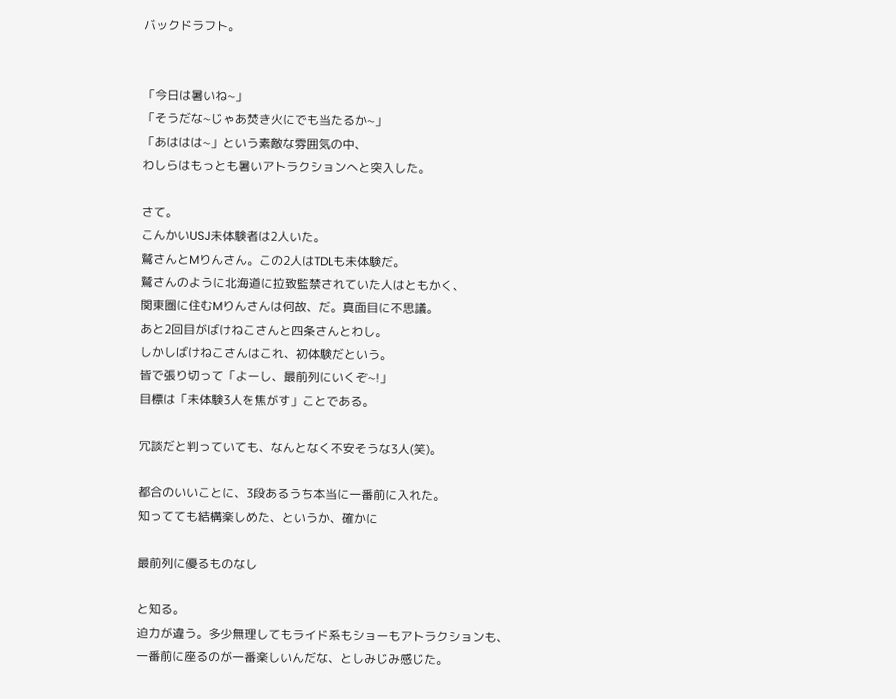バックドラフト。


「今日は暑いね~」
「そうだな~じゃあ焚き火にでも当たるか~」
「あははは~」という素敵な雰囲気の中、
わしらはもっとも暑いアトラクションへと突入した。

さて。
こんかいUSJ未体験者は2人いた。
鷲さんとMりんさん。この2人はTDLも未体験だ。
鷲さんのように北海道に拉致監禁されていた人はともかく、
関東圏に住むMりんさんは何故、だ。真面目に不思議。
あと2回目がばけねこさんと四条さんとわし。
しかしばけねこさんはこれ、初体験だという。
皆で張り切って「よーし、最前列にいくぞ~!」
目標は「未体験3人を焦がす」ことである。

冗談だと判っていても、なんとなく不安そうな3人(笑)。

都合のいいことに、3段あるうち本当に一番前に入れた。
知ってても結構楽しめた、というか、確かに

最前列に優るものなし

と知る。
迫力が違う。多少無理してもライド系もショーもアトラクションも、
一番前に座るのが一番楽しいんだな、としみじみ感じた。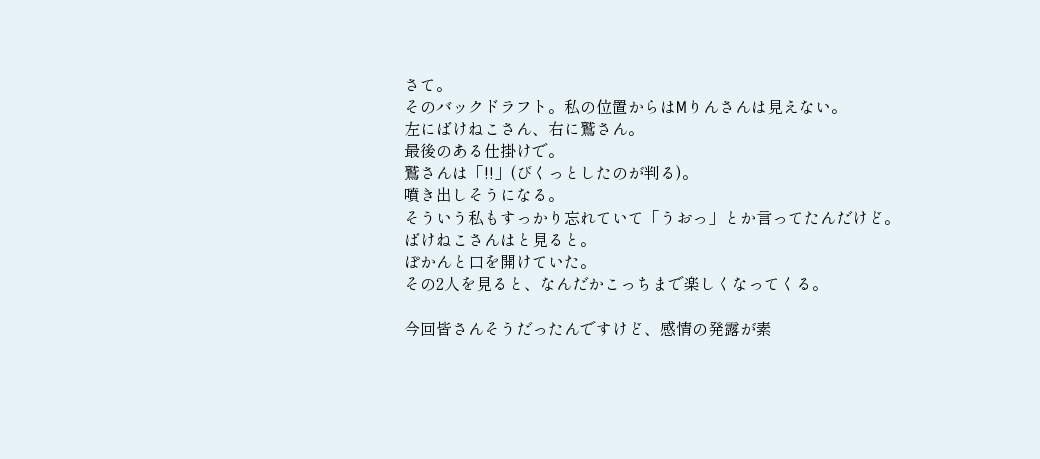さて。
そのバックドラフト。私の位置からはMりんさんは見えない。
左にばけねこさん、右に鷲さん。
最後のある仕掛けで。
鷲さんは「!!」(びくっとしたのが判る)。
噴き出しそうになる。
そういう私もすっかり忘れていて「うおっ」とか言ってたんだけど。
ばけねこさんはと見ると。
ぽかんと口を開けていた。
その2人を見ると、なんだかこっちまで楽しくなってくる。

今回皆さんそうだったんですけど、感情の発露が素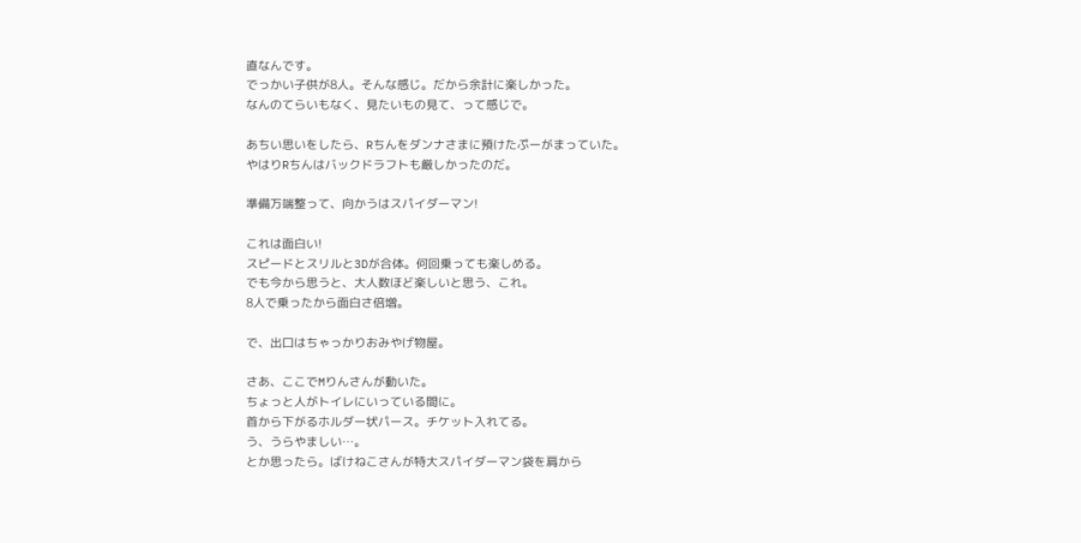直なんです。
でっかい子供が8人。そんな感じ。だから余計に楽しかった。
なんのてらいもなく、見たいもの見て、って感じで。

あちい思いをしたら、Rちんをダンナさまに預けたぷーがまっていた。
やはりRちんはバックドラフトも厳しかったのだ。

準備万端整って、向かうはスパイダーマン!

これは面白い!
スピードとスリルと3Dが合体。何回乗っても楽しめる。
でも今から思うと、大人数ほど楽しいと思う、これ。
8人で乗ったから面白さ倍増。

で、出口はちゃっかりおみやげ物屋。

さあ、ここでMりんさんが動いた。
ちょっと人がトイレにいっている間に。
首から下がるホルダー状パース。チケット入れてる。
う、うらやましい…。
とか思ったら。ばけねこさんが特大スパイダーマン袋を肩から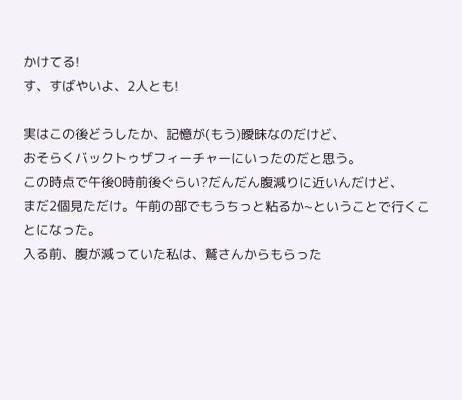かけてる!
す、すばやいよ、2人とも!

実はこの後どうしたか、記憶が(もう)曖昧なのだけど、
おそらくバックトゥザフィーチャーにいったのだと思う。
この時点で午後0時前後ぐらい?だんだん腹減りに近いんだけど、
まだ2個見ただけ。午前の部でもうちっと粘るか~ということで行くことになった。
入る前、腹が減っていた私は、鷲さんからもらった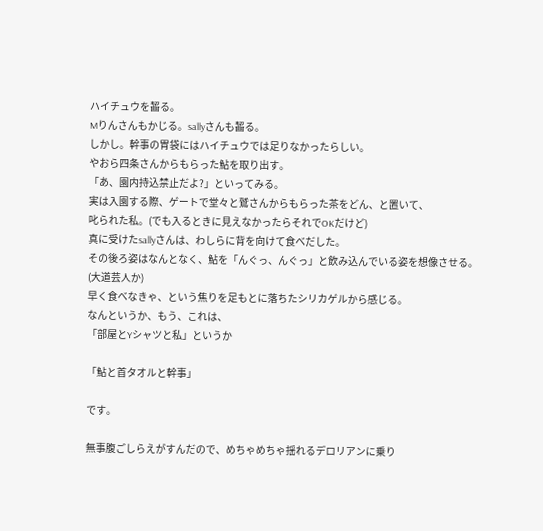ハイチュウを齧る。
Mりんさんもかじる。sallyさんも齧る。
しかし。幹事の胃袋にはハイチュウでは足りなかったらしい。
やおら四条さんからもらった鮎を取り出す。
「あ、園内持込禁止だよ?」といってみる。
実は入園する際、ゲートで堂々と鷲さんからもらった茶をどん、と置いて、
叱られた私。(でも入るときに見えなかったらそれでOKだけど)
真に受けたsallyさんは、わしらに背を向けて食べだした。
その後ろ姿はなんとなく、鮎を「んぐっ、んぐっ」と飲み込んでいる姿を想像させる。
(大道芸人か)
早く食べなきゃ、という焦りを足もとに落ちたシリカゲルから感じる。
なんというか、もう、これは、
「部屋とYシャツと私」というか

「鮎と首タオルと幹事」

です。

無事腹ごしらえがすんだので、めちゃめちゃ揺れるデロリアンに乗り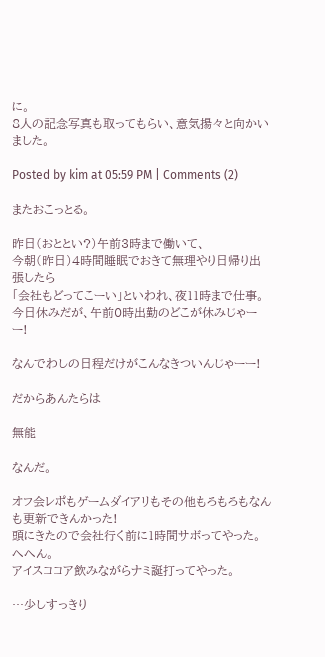に。
8人の記念写真も取ってもらい、意気揚々と向かいました。

Posted by kim at 05:59 PM | Comments (2)

またおこっとる。

昨日(おととい?)午前3時まで働いて、
今朝(昨日)4時間睡眠でおきて無理やり日帰り出張したら
「会社もどってこーい」といわれ、夜11時まで仕事。
今日休みだが、午前0時出勤のどこが休みじゃーー!

なんでわしの日程だけがこんなきついんじゃーー!

だからあんたらは

無能

なんだ。

オフ会レポもゲームダイアリもその他もろもろもなんも更新できんかった!
頭にきたので会社行く前に1時間サボってやった。へへん。
アイスココア飲みながらナミ誕打ってやった。

…少しすっきり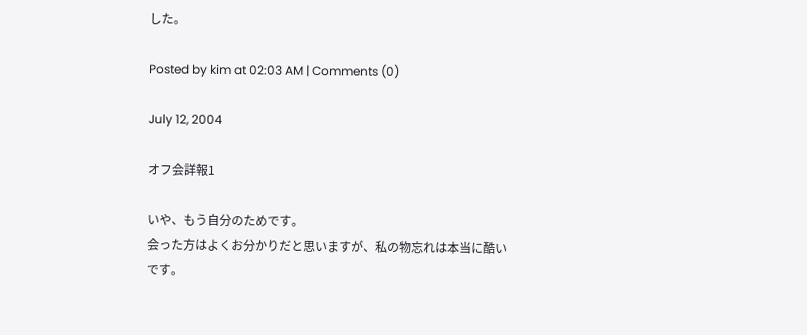した。

Posted by kim at 02:03 AM | Comments (0)

July 12, 2004

オフ会詳報1

いや、もう自分のためです。
会った方はよくお分かりだと思いますが、私の物忘れは本当に酷いです。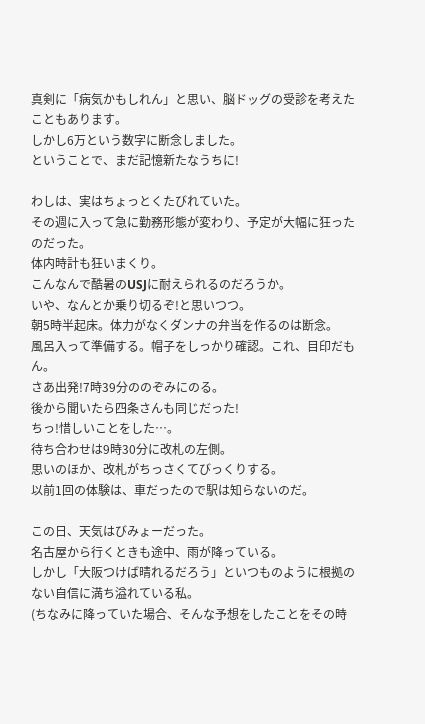真剣に「病気かもしれん」と思い、脳ドッグの受診を考えたこともあります。
しかし6万という数字に断念しました。
ということで、まだ記憶新たなうちに!

わしは、実はちょっとくたびれていた。
その週に入って急に勤務形態が変わり、予定が大幅に狂ったのだった。
体内時計も狂いまくり。
こんなんで酷暑のUSJに耐えられるのだろうか。
いや、なんとか乗り切るぞ!と思いつつ。
朝5時半起床。体力がなくダンナの弁当を作るのは断念。
風呂入って準備する。帽子をしっかり確認。これ、目印だもん。
さあ出発!7時39分ののぞみにのる。
後から聞いたら四条さんも同じだった!
ちっ!惜しいことをした…。
待ち合わせは9時30分に改札の左側。
思いのほか、改札がちっさくてびっくりする。
以前1回の体験は、車だったので駅は知らないのだ。

この日、天気はびみょーだった。
名古屋から行くときも途中、雨が降っている。
しかし「大阪つけば晴れるだろう」といつものように根拠のない自信に満ち溢れている私。
(ちなみに降っていた場合、そんな予想をしたことをその時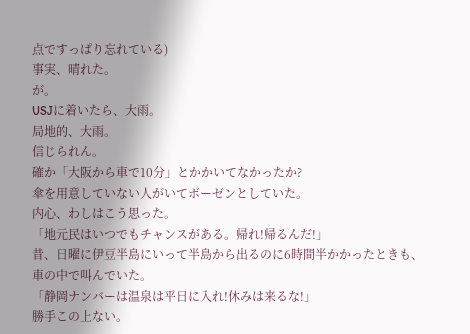点ですっぱり忘れている)
事実、晴れた。
が。
USJに着いたら、大雨。
局地的、大雨。
信じられん。
確か「大阪から車で10分」とかかいてなかったか?
傘を用意していない人がいてボーゼンとしていた。
内心、わしはこう思った。
「地元民はいつでもチャンスがある。帰れ!帰るんだ!」
昔、日曜に伊豆半島にいって半島から出るのに6時間半かかったときも、
車の中で叫んでいた。
「静岡ナンバーは温泉は平日に入れ!休みは来るな!」
勝手この上ない。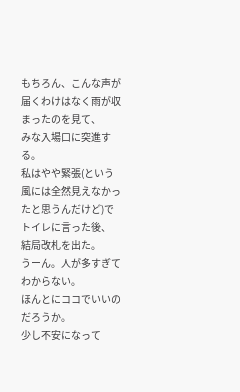もちろん、こんな声が届くわけはなく雨が収まったのを見て、
みな入場口に突進する。
私はやや緊張(という風には全然見えなかったと思うんだけど)でトイレに言った後、
結局改札を出た。
うーん。人が多すぎてわからない。
ほんとにココでいいのだろうか。
少し不安になって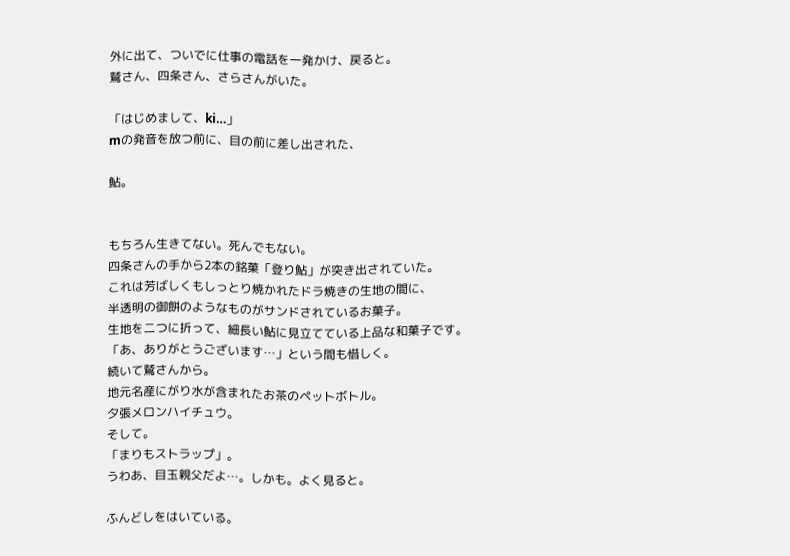外に出て、ついでに仕事の電話を一発かけ、戻ると。
鷲さん、四条さん、さらさんがいた。

「はじめまして、ki…」
mの発音を放つ前に、目の前に差し出された、

鮎。


もちろん生きてない。死んでもない。
四条さんの手から2本の銘菓「登り鮎」が突き出されていた。
これは芳ばしくもしっとり焼かれたドラ焼きの生地の間に、
半透明の御餅のようなものがサンドされているお菓子。
生地を二つに折って、細長い鮎に見立てている上品な和菓子です。
「あ、ありがとうございます…」という間も惜しく。
続いて鷲さんから。
地元名産にがり水が含まれたお茶のペットボトル。
夕張メロンハイチュウ。
そして。
「まりもストラップ」。
うわあ、目玉親父だよ…。しかも。よく見ると。

ふんどしをはいている。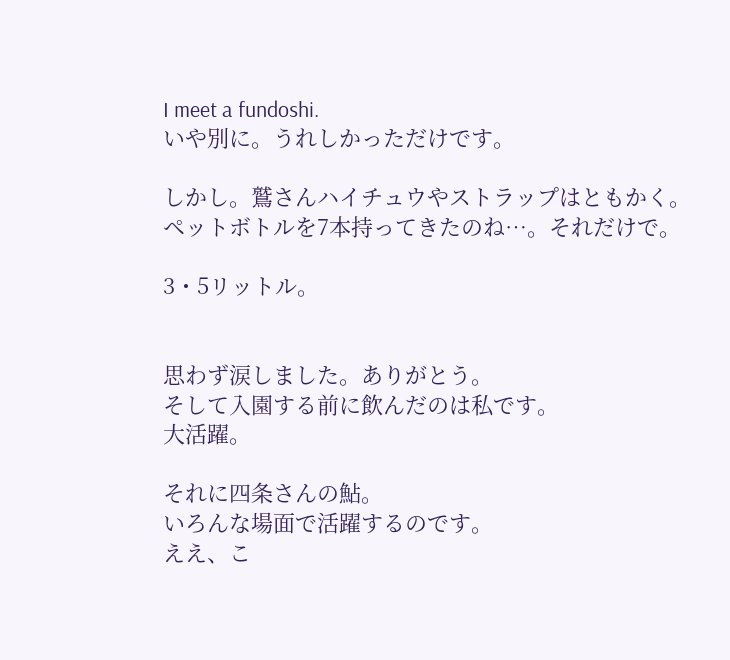I meet a fundoshi.
いや別に。うれしかっただけです。

しかし。鷲さんハイチュウやストラップはともかく。
ペットボトルを7本持ってきたのね…。それだけで。

3・5リットル。


思わず涙しました。ありがとう。
そして入園する前に飲んだのは私です。
大活躍。

それに四条さんの鮎。
いろんな場面で活躍するのです。
ええ、こ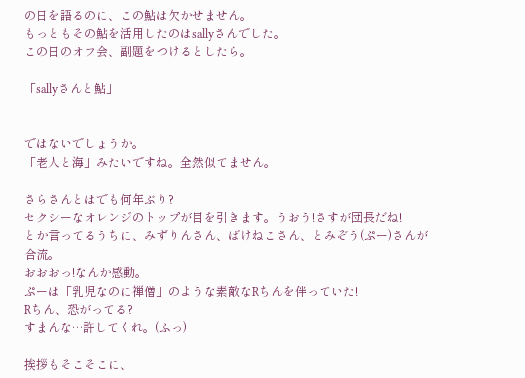の日を語るのに、この鮎は欠かせません。
もっともその鮎を活用したのはsallyさんでした。
この日のオフ会、副題をつけるとしたら。

「sallyさんと鮎」


ではないでしょうか。
「老人と海」みたいですね。全然似てません。

さらさんとはでも何年ぶり?
セクシーなオレンジのトップが目を引きます。うおう!さすが団長だね!
とか言ってるうちに、みずりんさん、ばけねこさん、とみぞう(ぷー)さんが
合流。
おおおっ!なんか感動。
ぷーは「乳児なのに禅僧」のような素敵なRちんを伴っていた!
Rちん、恐がってる?
すまんな…許してくれ。(ふっ)

挨拶もそこそこに、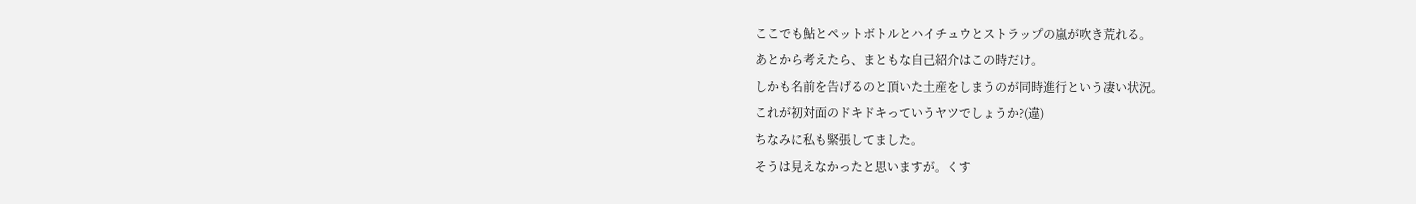ここでも鮎とペットボトルとハイチュウとストラップの嵐が吹き荒れる。
あとから考えたら、まともな自己紹介はこの時だけ。
しかも名前を告げるのと頂いた土産をしまうのが同時進行という凄い状況。
これが初対面のドキドキっていうヤツでしょうか?(違)
ちなみに私も緊張してました。
そうは見えなかったと思いますが。くす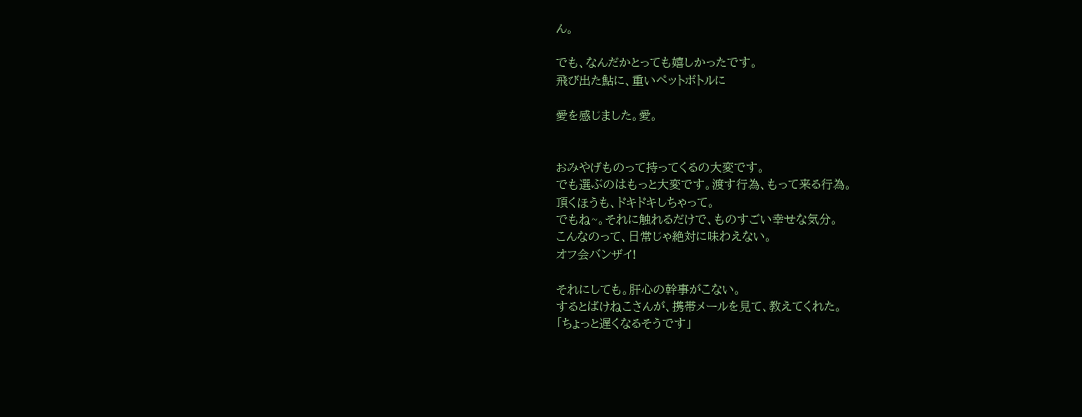ん。

でも、なんだかとっても嬉しかったです。
飛び出た鮎に、重いペットボトルに

愛を感じました。愛。


おみやげものって持ってくるの大変です。
でも選ぶのはもっと大変です。渡す行為、もって来る行為。
頂くほうも、ドキドキしちゃって。
でもね~。それに触れるだけで、ものすごい幸せな気分。
こんなのって、日常じゃ絶対に味わえない。
オフ会バンザイ!

それにしても。肝心の幹事がこない。
するとばけねこさんが、携帯メールを見て、教えてくれた。
「ちょっと遅くなるそうです」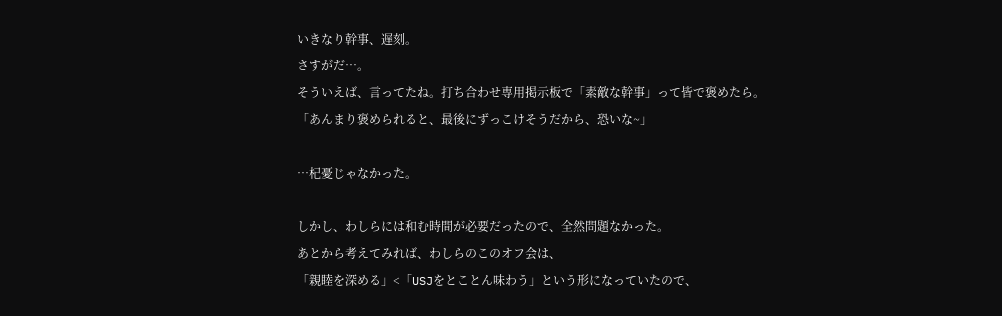いきなり幹事、遅刻。
さすがだ…。
そういえば、言ってたね。打ち合わせ専用掲示板で「素敵な幹事」って皆で褒めたら。
「あんまり褒められると、最後にずっこけそうだから、恐いな~」

…杞憂じゃなかった。

しかし、わしらには和む時間が必要だったので、全然問題なかった。
あとから考えてみれば、わしらのこのオフ会は、
「親睦を深める」<「USJをとことん味わう」という形になっていたので、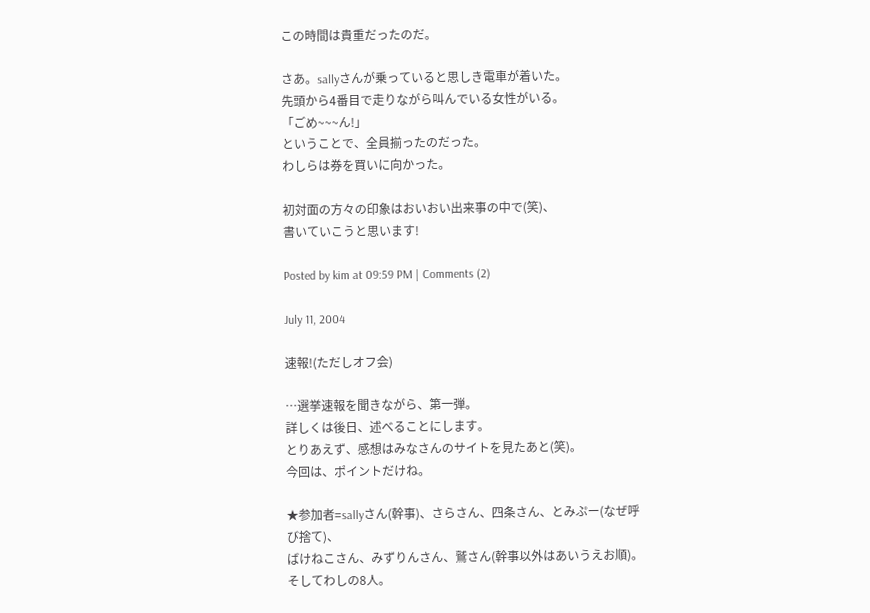この時間は貴重だったのだ。

さあ。sallyさんが乗っていると思しき電車が着いた。
先頭から4番目で走りながら叫んでいる女性がいる。
「ごめ~~~ん!」
ということで、全員揃ったのだった。
わしらは券を買いに向かった。

初対面の方々の印象はおいおい出来事の中で(笑)、
書いていこうと思います!

Posted by kim at 09:59 PM | Comments (2)

July 11, 2004

速報!(ただしオフ会)

…選挙速報を聞きながら、第一弾。
詳しくは後日、述べることにします。
とりあえず、感想はみなさんのサイトを見たあと(笑)。
今回は、ポイントだけね。

★参加者=sallyさん(幹事)、さらさん、四条さん、とみぷー(なぜ呼び捨て)、
ばけねこさん、みずりんさん、鷲さん(幹事以外はあいうえお順)。
そしてわしの8人。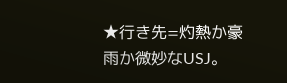★行き先=灼熱か豪雨か微妙なUSJ。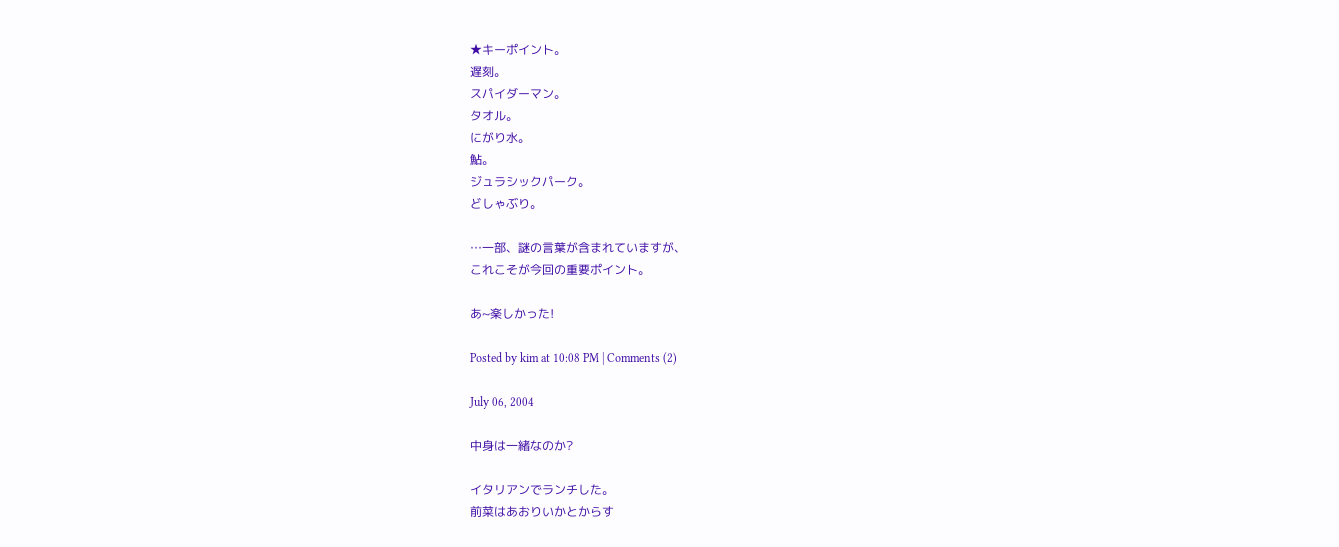★キーポイント。
遅刻。
スパイダーマン。
タオル。
にがり水。
鮎。
ジュラシックパーク。
どしゃぶり。

…一部、謎の言葉が含まれていますが、
これこそが今回の重要ポイント。

あ~楽しかった!

Posted by kim at 10:08 PM | Comments (2)

July 06, 2004

中身は一緒なのか?

イタリアンでランチした。
前菜はあおりいかとからす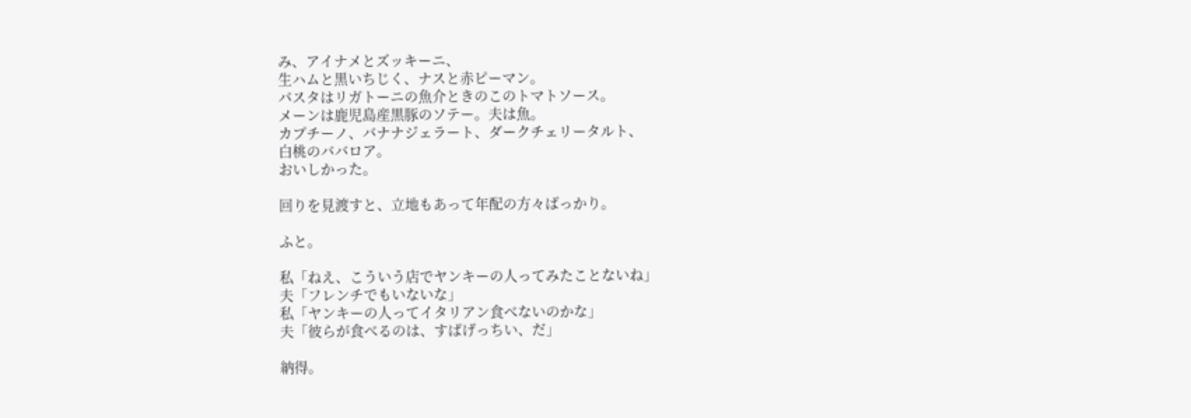み、アイナメとズッキーニ、
生ハムと黒いちじく、ナスと赤ピーマン。
パスタはリガトーニの魚介ときのこのトマトソース。
メーンは鹿児島産黒豚のソテー。夫は魚。
カプチーノ、バナナジェラート、ダークチェリータルト、
白桃のババロア。
おいしかった。

回りを見渡すと、立地もあって年配の方々ばっかり。

ふと。

私「ねえ、こういう店でヤンキーの人ってみたことないね」
夫「フレンチでもいないな」
私「ヤンキーの人ってイタリアン食べないのかな」
夫「彼らが食べるのは、すぱげっちい、だ」

納得。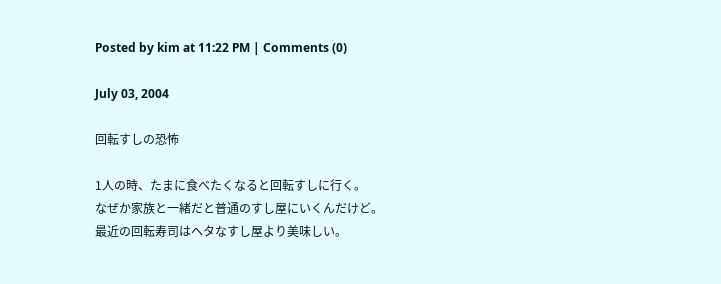Posted by kim at 11:22 PM | Comments (0)

July 03, 2004

回転すしの恐怖

1人の時、たまに食べたくなると回転すしに行く。
なぜか家族と一緒だと普通のすし屋にいくんだけど。
最近の回転寿司はヘタなすし屋より美味しい。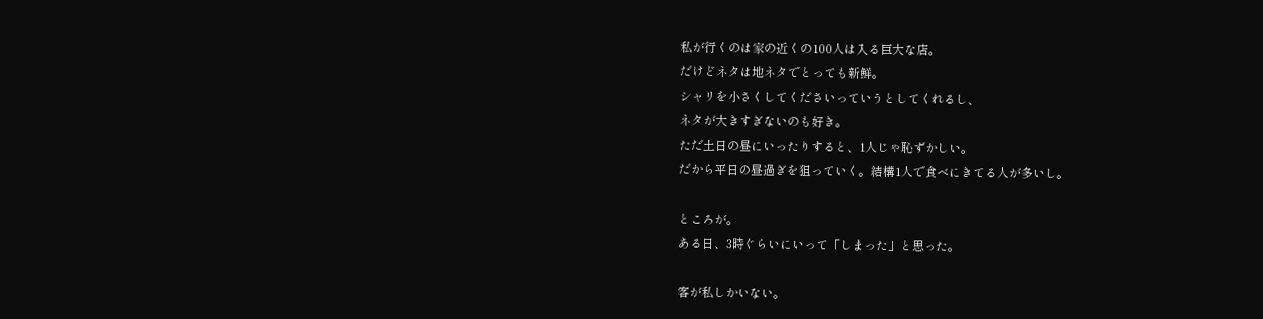私が行くのは家の近くの100人は入る巨大な店。
だけどネタは地ネタでとっても新鮮。
シャリを小さくしてくださいっていうとしてくれるし、
ネタが大きすぎないのも好き。
ただ土日の昼にいったりすると、1人じゃ恥ずかしい。
だから平日の昼過ぎを狙っていく。結構1人で食べにきてる人が多いし。

ところが。
ある日、3時ぐらいにいって「しまった」と思った。

客が私しかいない。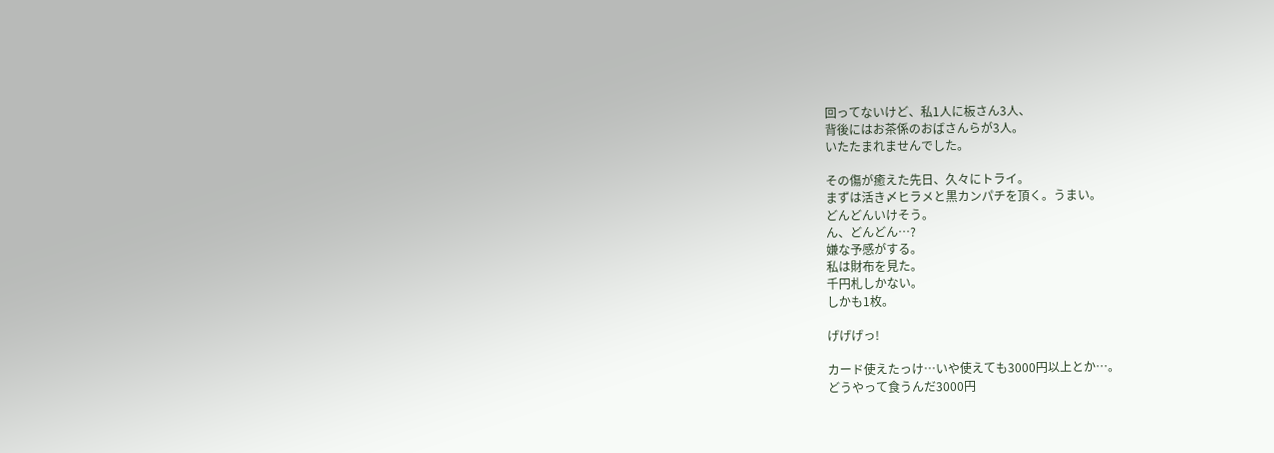回ってないけど、私1人に板さん3人、
背後にはお茶係のおばさんらが3人。
いたたまれませんでした。

その傷が癒えた先日、久々にトライ。
まずは活き〆ヒラメと黒カンパチを頂く。うまい。
どんどんいけそう。
ん、どんどん…?
嫌な予感がする。
私は財布を見た。
千円札しかない。
しかも1枚。

げげげっ!

カード使えたっけ…いや使えても3000円以上とか…。
どうやって食うんだ3000円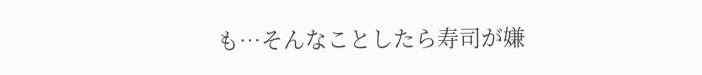も…そんなことしたら寿司が嫌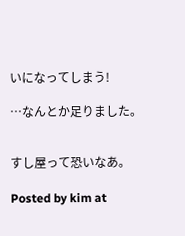いになってしまう!

…なんとか足りました。


すし屋って恐いなあ。

Posted by kim at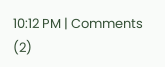10:12 PM | Comments (2)